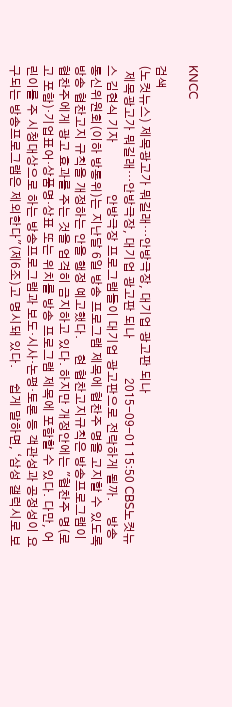KNCC

검색
(노컷뉴스) 제목광고가 뭐길래…안방극장, 대기업 광고판 되나
  제목광고가 뭐길래…안방극장, 대기업 광고판 되나             2015-09-01 15:50 CBS노컷뉴스 김현식 기자                 안방극장 프로그램들이 대기업 광고판으로 전락하게 될까.     방송통신위원회(이하 방통위)는 지난달 6일 방송 프로그램 제목에 협찬주 명을 고지할 수 있도록 방송 협찬고지 규칙을 개정하는 안을 행정 예고했다.     현 협찬고지규칙은 방송프로그램이 협찬주에게 광고 효과를 주는 것을 엄격히 금지하고 있다. 하지만 개정안에는 "협찬주 명(로고 포함)·기업표어·상품명·상표 또는 위치를 방송 프로그램 제목에 포함할 수 있다. 다만, 어린이를 주 시청대상으로 하는 방송프로그램과 보도·시사·논평·토론 등 객관성과 공정성이 요구되는 방송프로그램은 제외한다"(제6조)고 명시돼 있다.     쉽게 말하면, ‘삼성 갤럭시로 보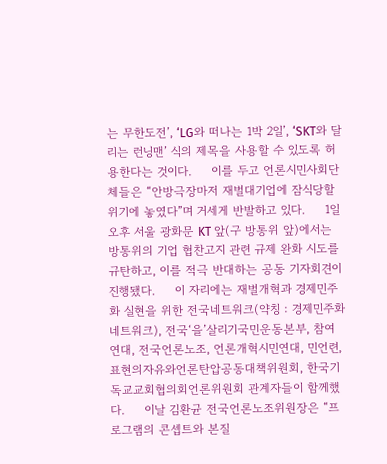는 무한도전’, ‘LG와 떠나는 1박 2일’, ‘SKT와 달리는 런닝맨’ 식의 제목을 사용할 수 있도록 허용한다는 것이다.     이를 두고 언론시민사회단체들은 “안방극장마저 재벌대기업에 잠식당할 위기에 놓였다”며 거세게 반발하고 있다.     1일 오후 서울 광화문 KT 앞(구 방통위 앞)에서는 방통위의 기업 협찬고지 관련 규제 완화 시도를 규탄하고, 이를 적극 반대하는 공동 기자회견이 진행됐다.     이 자리에는 재벌개혁과 경제민주화 실현을 위한 전국네트워크(약칭 : 경제민주화네트워크), 전국‘을’살리기국민운동본부, 참여연대, 전국언론노조, 언론개혁시민연대, 민언련, 표현의자유와언론탄압공동대책위원회, 한국기독교교회협의회언론위원회 관계자들이 함께했다.     이날 김환균 전국언론노조위원장은 “프로그램의 콘셉트와 본질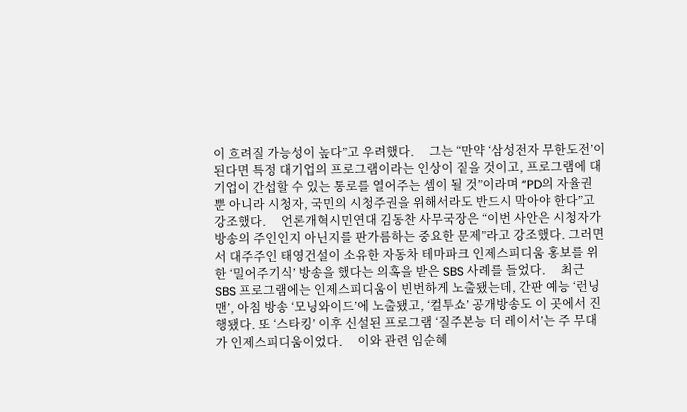이 흐려질 가능성이 높다”고 우려했다.     그는 “만약 ‘삼성전자 무한도전’이 된다면 특정 대기업의 프로그램이라는 인상이 짙을 것이고, 프로그램에 대기업이 간섭할 수 있는 통로를 열어주는 셈이 될 것”이라며 “PD의 자율권 뿐 아니라 시청자, 국민의 시청주권을 위해서라도 반드시 막아야 한다”고 강조했다.     언론개혁시민연대 김동찬 사무국장은 “이번 사안은 시청자가 방송의 주인인지 아닌지를 판가름하는 중요한 문제”라고 강조했다. 그러면서 대주주인 태영건설이 소유한 자동차 테마파크 인제스피디움 홍보를 위한 ‘밀어주기식’ 방송을 했다는 의혹을 받은 SBS 사례를 들었다.     최근 SBS 프로그램에는 인제스피디움이 빈번하게 노출됐는데, 간판 예능 ‘런닝맨’, 아침 방송 ‘모닝와이드’에 노출됐고, ‘컬투쇼’ 공개방송도 이 곳에서 진행됐다. 또 ‘스타킹’ 이후 신설된 프로그램 ‘질주본능 더 레이서’는 주 무대가 인제스피디움이었다.     이와 관련 임순혜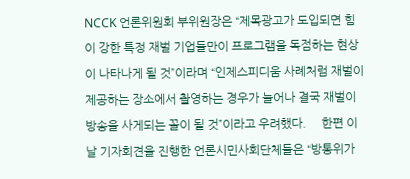NCCK 언론위원회 부위원장은 “제목광고가 도입되면 힘이 강한 특정 재벌 기업들만이 프로그램을 독점하는 현상이 나타나게 될 것”이라며 “인제스피디움 사례처럼 재벌이 제공하는 장소에서 촬영하는 경우가 늘어나 결국 재벌이 방송을 사게되는 꼴이 될 것”이라고 우려했다.     한편 이날 기자회견을 진행한 언론시민사회단체들은 “방통위가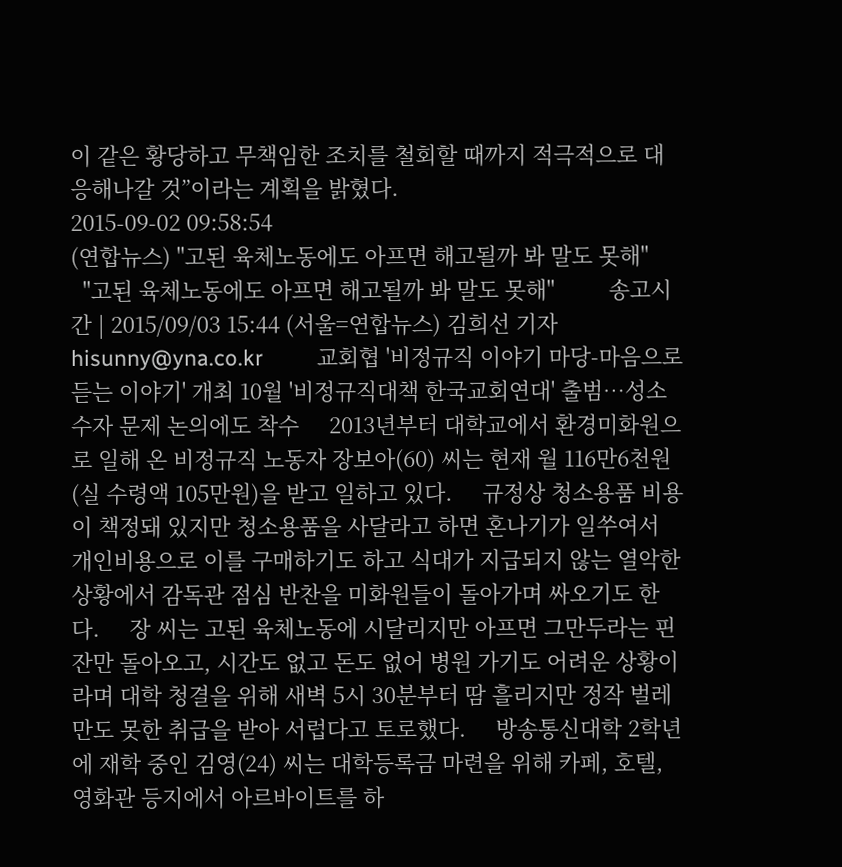이 같은 황당하고 무책임한 조치를 철회할 때까지 적극적으로 대응해나갈 것”이라는 계획을 밝혔다.
2015-09-02 09:58:54
(연합뉴스) "고된 육체노동에도 아프면 해고될까 봐 말도 못해"
  "고된 육체노동에도 아프면 해고될까 봐 말도 못해"         송고시간 | 2015/09/03 15:44 (서울=연합뉴스) 김희선 기자 hisunny@yna.co.kr         교회협 '비정규직 이야기 마당-마음으로 듣는 이야기' 개최 10월 '비정규직대책 한국교회연대' 출범…성소수자 문제 논의에도 착수     2013년부터 대학교에서 환경미화원으로 일해 온 비정규직 노동자 장보아(60) 씨는 현재 월 116만6천원(실 수령액 105만원)을 받고 일하고 있다.     규정상 청소용품 비용이 책정돼 있지만 청소용품을 사달라고 하면 혼나기가 일쑤여서 개인비용으로 이를 구매하기도 하고 식대가 지급되지 않는 열악한 상황에서 감독관 점심 반찬을 미화원들이 돌아가며 싸오기도 한다.     장 씨는 고된 육체노동에 시달리지만 아프면 그만두라는 핀잔만 돌아오고, 시간도 없고 돈도 없어 병원 가기도 어려운 상황이라며 대학 청결을 위해 새벽 5시 30분부터 땀 흘리지만 정작 벌레만도 못한 취급을 받아 서럽다고 토로했다.     방송통신대학 2학년에 재학 중인 김영(24) 씨는 대학등록금 마련을 위해 카페, 호텔, 영화관 등지에서 아르바이트를 하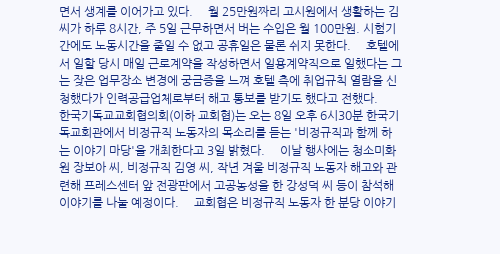면서 생계를 이어가고 있다.     월 25만원짜리 고시원에서 생활하는 김 씨가 하루 8시간, 주 5일 근무하면서 버는 수입은 월 100만원. 시험기간에도 노동시간을 줄일 수 없고 공휴일은 물론 쉬지 못한다.     호텔에서 일할 당시 매일 근로계약을 작성하면서 일용계약직으로 일했다는 그는 잦은 업무장소 변경에 궁금증을 느껴 호텔 측에 취업규칙 열람을 신청했다가 인력공급업체로부터 해고 통보를 받기도 했다고 전했다.     한국기독교교회협의회(이하 교회협)는 오는 8일 오후 6시30분 한국기독교회관에서 비정규직 노동자의 목소리를 듣는 '비정규직과 함께 하는 이야기 마당'을 개최한다고 3일 밝혔다.     이날 행사에는 청소미화원 장보아 씨, 비정규직 김영 씨, 작년 겨울 비정규직 노동자 해고와 관련해 프레스센터 앞 전광판에서 고공농성을 한 강성덕 씨 등이 참석해 이야기를 나눌 예정이다.     교회협은 비정규직 노동자 한 분당 이야기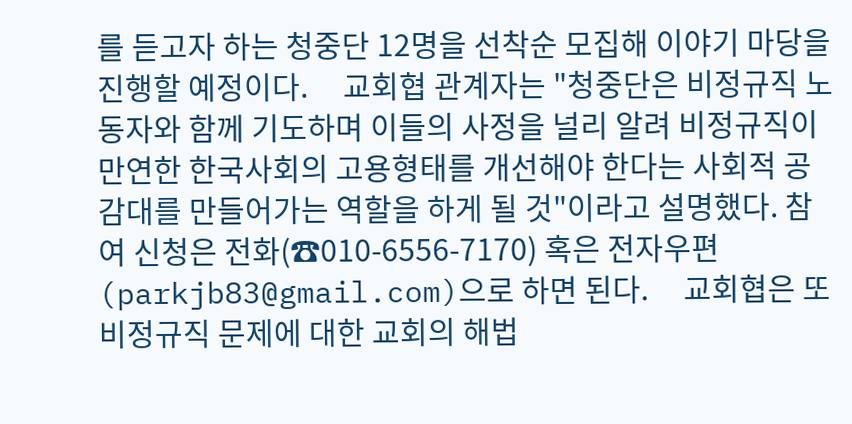를 듣고자 하는 청중단 12명을 선착순 모집해 이야기 마당을 진행할 예정이다.     교회협 관계자는 "청중단은 비정규직 노동자와 함께 기도하며 이들의 사정을 널리 알려 비정규직이 만연한 한국사회의 고용형태를 개선해야 한다는 사회적 공감대를 만들어가는 역할을 하게 될 것"이라고 설명했다. 참여 신청은 전화(☎010-6556-7170) 혹은 전자우편(parkjb83@gmail.com)으로 하면 된다.     교회협은 또 비정규직 문제에 대한 교회의 해법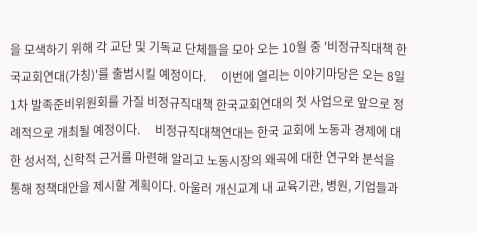을 모색하기 위해 각 교단 및 기독교 단체들을 모아 오는 10월 중 '비정규직대책 한국교회연대(가칭)'를 출범시킬 예정이다.     이번에 열리는 이야기마당은 오는 8일 1차 발족준비위원회를 가질 비정규직대책 한국교회연대의 첫 사업으로 앞으로 정례적으로 개최될 예정이다.     비정규직대책연대는 한국 교회에 노동과 경제에 대한 성서적, 신학적 근거를 마련해 알리고 노동시장의 왜곡에 대한 연구와 분석을 통해 정책대안을 제시할 계획이다. 아울러 개신교계 내 교육기관, 병원, 기업들과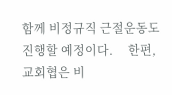함께 비정규직 근절운동도 진행할 예정이다.     한편, 교회협은 비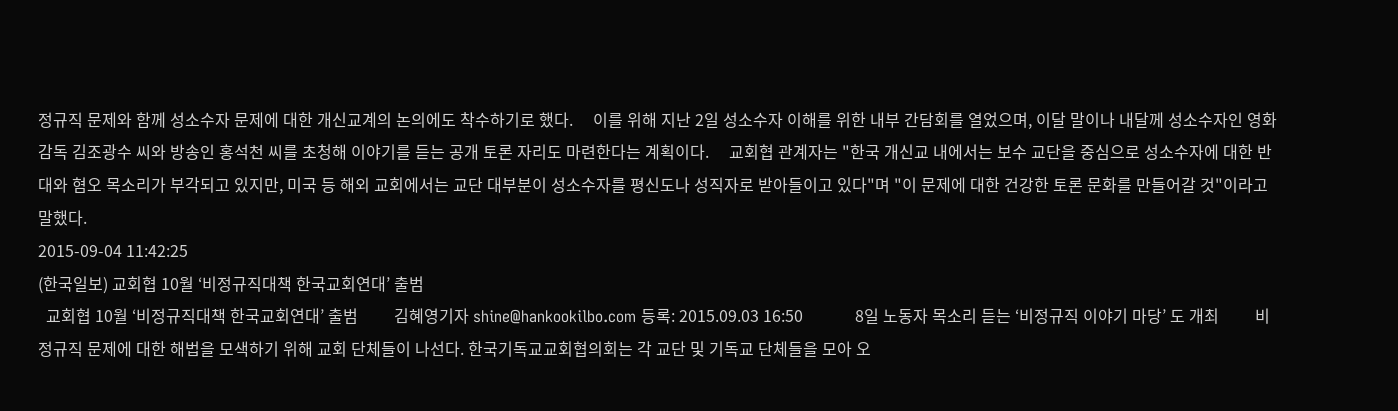정규직 문제와 함께 성소수자 문제에 대한 개신교계의 논의에도 착수하기로 했다.     이를 위해 지난 2일 성소수자 이해를 위한 내부 간담회를 열었으며, 이달 말이나 내달께 성소수자인 영화감독 김조광수 씨와 방송인 홍석천 씨를 초청해 이야기를 듣는 공개 토론 자리도 마련한다는 계획이다.     교회협 관계자는 "한국 개신교 내에서는 보수 교단을 중심으로 성소수자에 대한 반대와 혐오 목소리가 부각되고 있지만, 미국 등 해외 교회에서는 교단 대부분이 성소수자를 평신도나 성직자로 받아들이고 있다"며 "이 문제에 대한 건강한 토론 문화를 만들어갈 것"이라고 말했다.
2015-09-04 11:42:25
(한국일보) 교회협 10월 ‘비정규직대책 한국교회연대’ 출범
  교회협 10월 ‘비정규직대책 한국교회연대’ 출범         김혜영기자 shine@hankookilbo.com 등록: 2015.09.03 16:50             8일 노동자 목소리 듣는 ‘비정규직 이야기 마당’ 도 개최         비정규직 문제에 대한 해법을 모색하기 위해 교회 단체들이 나선다. 한국기독교교회협의회는 각 교단 및 기독교 단체들을 모아 오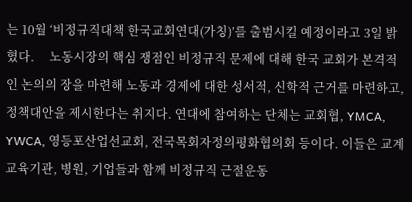는 10월 ‘비정규직대책 한국교회연대(가칭)’를 출범시킬 예정이라고 3일 밝혔다.     노동시장의 핵심 쟁점인 비정규직 문제에 대해 한국 교회가 본격적인 논의의 장을 마련해 노동과 경제에 대한 성서적, 신학적 근거를 마련하고, 정책대안을 제시한다는 취지다. 연대에 참여하는 단체는 교회협, YMCA, YWCA, 영등포산업선교회, 전국목회자정의평화협의회 등이다. 이들은 교계 교육기관, 병원, 기업들과 함께 비정규직 근절운동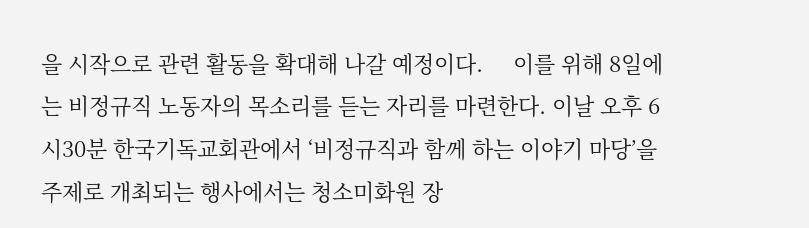을 시작으로 관련 활동을 확대해 나갈 예정이다.     이를 위해 8일에는 비정규직 노동자의 목소리를 듣는 자리를 마련한다. 이날 오후 6시30분 한국기독교회관에서 ‘비정규직과 함께 하는 이야기 마당’을 주제로 개최되는 행사에서는 청소미화원 장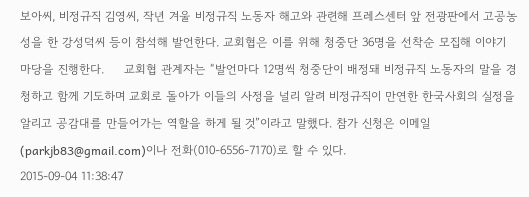보아씨, 비정규직 김영씨, 작년 겨울 비정규직 노동자 해고와 관련해 프레스센터 앞 전광판에서 고공농성을 한 강성덕씨 등이 참석해 발언한다. 교회협은 이를 위해 청중단 36명을 선착순 모집해 이야기 마당을 진행한다.     교회협 관계자는 “발언마다 12명씩 청중단이 배정돼 비정규직 노동자의 말을 경청하고 함께 기도하며 교회로 돌아가 이들의 사정을 널리 알려 비정규직이 만연한 한국사회의 실정을 알리고 공감대를 만들어가는 역할을 하게 될 것”이라고 말했다. 참가 신청은 이메일(parkjb83@gmail.com)이나 전화(010-6556-7170)로 할 수 있다.
2015-09-04 11:38:47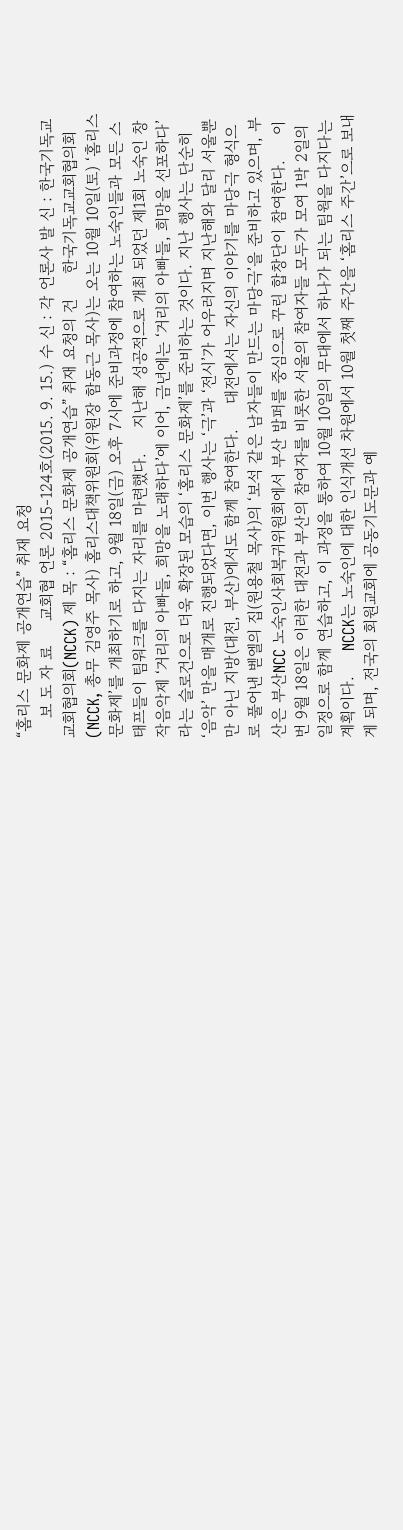“홈리스 문화제 공개연습” 취재 요청
    보 도 자 료     교회협 언론 2015-124호(2015. 9. 15.) 수 신 : 각 언론사 발 신 : 한국기독교교회협의회(NCCK) 제 목 : “홈리스 문화제 공개연습” 취재 요청의 건     한국기독교교회협의회(NCCK, 총무 김영주 목사) 홈리스대책위원회(위원장 함동근 목사)는 오는 10월 10일(토) ‘홈리스 문화제’를 개최하기로 하고, 9월 18일(금) 오후 7시에 준비과정에 참여하는 노숙인들과 모든 스태프들이 팀워크를 다지는 자리를 마련했다.     지난해 성공적으로 개최 되었던 제1회 노숙인 창작음악제 ‘거리의 아빠들, 희망을 노래하다’에 이어, 금년에는 ‘거리의 아빠들, 희망을 선포하다’라는 슬로건으로 더욱 확장된 모습의 ‘홈리스 문화제’를 준비하는 것이다. 지난 행사는 단순히 ‘음악’ 만을 매개로 진행되었다면, 이번 행사는 ‘극’과 ‘전시’가 어우러지며 지난해와 달리 서울뿐만 아닌 지방(대전, 부산)에서도 함께 참여한다.     대전에서는 자신의 이야기를 마당극 형식으로 풀어낸 벧엘의 집(원용철 목사)의 ‘보석 같은 남자들이 만드는 마당극’을 준비하고 있으며, 부산은 부산NCC 노숙인사회복귀위원회에서 부산 밥퍼를 중심으로 꾸린 합창단이 참여한다.     이번 9월 18일은 이러한 대전과 부산의 참여자를 비롯한 서울의 참여자들 모두가 모여 1박 2일의 일정으로 함께 연습하고, 이 과정을 통하여 10월 10일의 무대에서 하나가 되는 팀웍을 다지다는 계획이다.     NCCK는 노숙인에 대한 인식개선 차원에서 10월 첫째 주간을 ‘홈리스 주간’으로 보내게 되며, 전국의 회원교회에 공동기도문과 예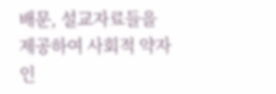배문, 설교자료들을 제공하여 사회적 약자인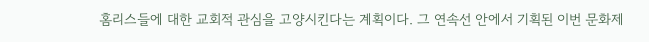홈리스들에 대한 교회적 관심을 고양시킨다는 계획이다. 그 연속선 안에서 기획된 이번 문화제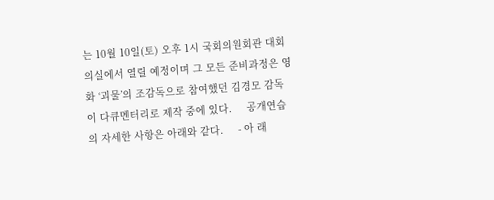는 10월 10일(토) 오후 1시 국회의원회관 대회의실에서 열릴 예정이며 그 모든 준비과정은 영화 ‘괴물’의 조감독으로 참여했던 김경모 감독이 다큐멘터리로 제작 중에 있다.     공개연습의 자세한 사항은 아래와 같다.     - 아 래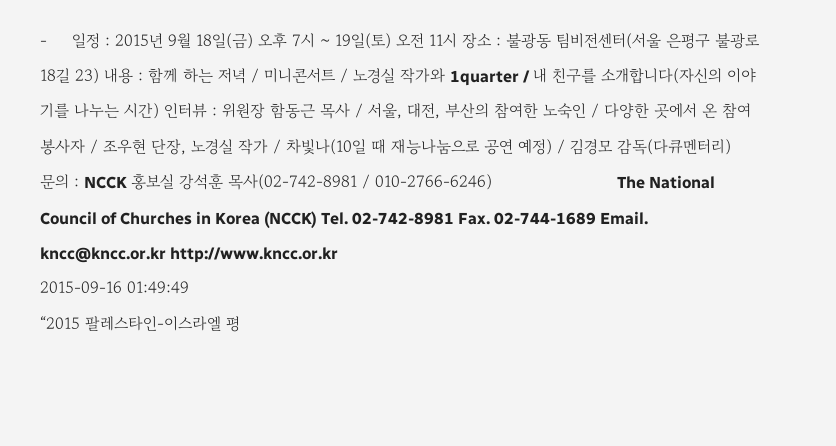-     일정 : 2015년 9월 18일(금) 오후 7시 ~ 19일(토) 오전 11시 장소 : 불광동 팀비전센터(서울 은평구 불광로18길 23) 내용 : 함께 하는 저녁 / 미니콘서트 / 노경실 작가와 1quarter / 내 친구를 소개합니다(자신의 이야기를 나누는 시간) 인터뷰 : 위원장 함동근 목사 / 서울, 대전, 부산의 참여한 노숙인 / 다양한 곳에서 온 참여 봉사자 / 조우현 단장, 노경실 작가 / 차빛나(10일 때 재능나눔으로 공연 예정) / 김경모 감독(다큐멘터리)                 문의 : NCCK 홍보실 강석훈 목사(02-742-8981 / 010-2766-6246)                         The National Council of Churches in Korea (NCCK) Tel. 02-742-8981 Fax. 02-744-1689 Email. kncc@kncc.or.kr http://www.kncc.or.kr
2015-09-16 01:49:49
“2015 팔레스타인-이스라엘 평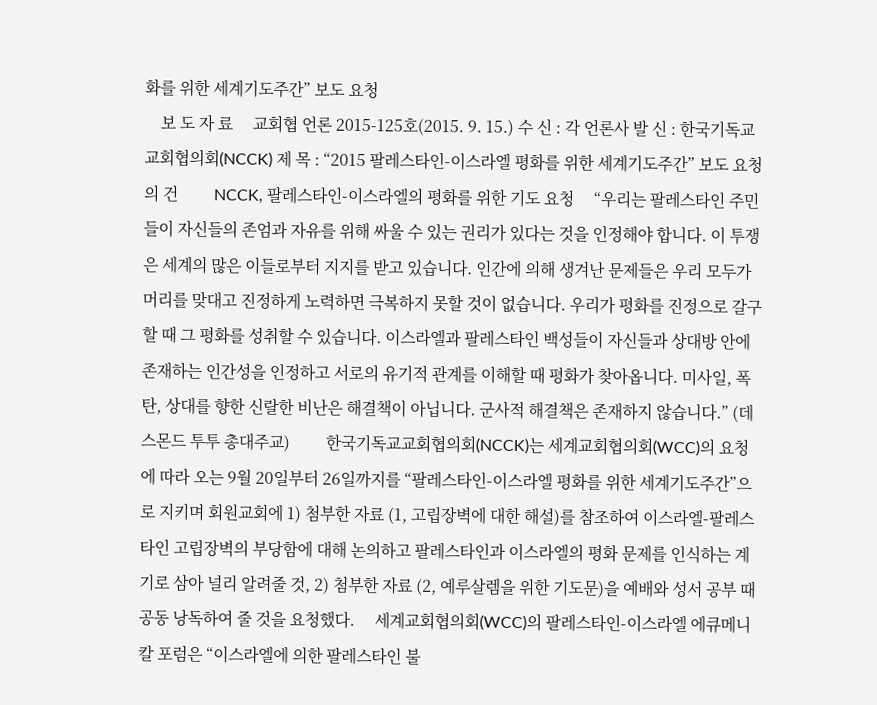화를 위한 세계기도주간” 보도 요청
    보 도 자 료     교회협 언론 2015-125호(2015. 9. 15.) 수 신 : 각 언론사 발 신 : 한국기독교교회협의회(NCCK) 제 목 : “2015 팔레스타인-이스라엘 평화를 위한 세계기도주간” 보도 요청의 건         NCCK, 팔레스타인-이스라엘의 평화를 위한 기도 요청     “우리는 팔레스타인 주민들이 자신들의 존엄과 자유를 위해 싸울 수 있는 권리가 있다는 것을 인정해야 합니다. 이 투쟁은 세계의 많은 이들로부터 지지를 받고 있습니다. 인간에 의해 생겨난 문제들은 우리 모두가 머리를 맞대고 진정하게 노력하면 극복하지 못할 것이 없습니다. 우리가 평화를 진정으로 갈구 할 때 그 평화를 성취할 수 있습니다. 이스라엘과 팔레스타인 백성들이 자신들과 상대방 안에 존재하는 인간성을 인정하고 서로의 유기적 관계를 이해할 때 평화가 찾아옵니다. 미사일, 폭탄, 상대를 향한 신랄한 비난은 해결책이 아닙니다. 군사적 해결책은 존재하지 않습니다.” (데스몬드 투투 총대주교)         한국기독교교회협의회(NCCK)는 세계교회협의회(WCC)의 요청에 따라 오는 9월 20일부터 26일까지를 “팔레스타인-이스라엘 평화를 위한 세계기도주간”으로 지키며 회원교회에 1) 첨부한 자료 (1, 고립장벽에 대한 해설)를 참조하여 이스라엘-팔레스타인 고립장벽의 부당함에 대해 논의하고 팔레스타인과 이스라엘의 평화 문제를 인식하는 계기로 삼아 널리 알려줄 것, 2) 첨부한 자료 (2, 예루살렘을 위한 기도문)을 예배와 성서 공부 때 공동 낭독하여 줄 것을 요청했다.     세계교회협의회(WCC)의 팔레스타인-이스라엘 에큐메니칼 포럼은 “이스라엘에 의한 팔레스타인 불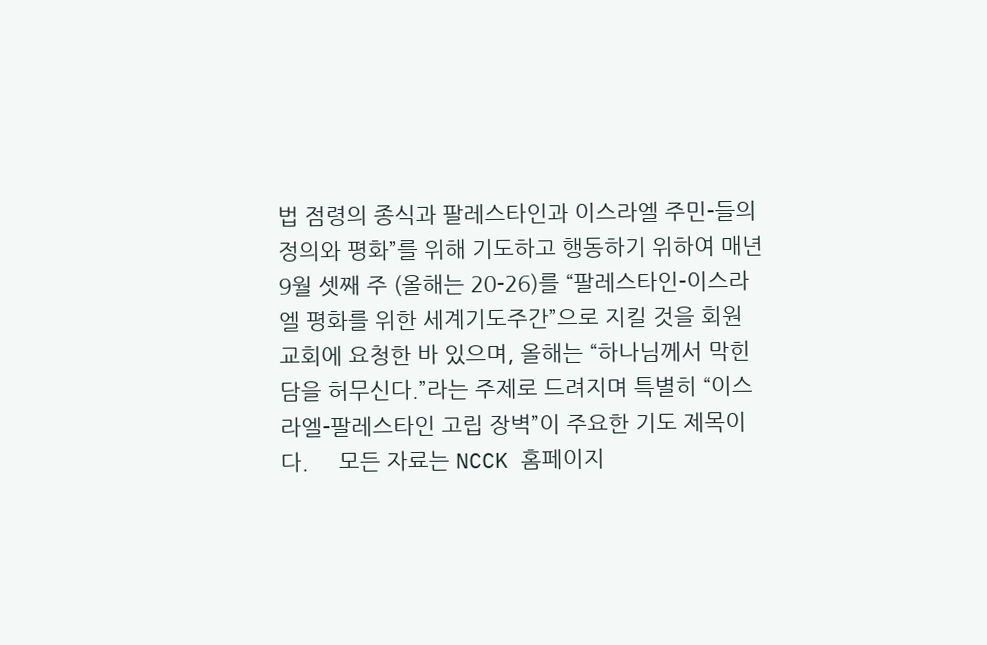법 점령의 종식과 팔레스타인과 이스라엘 주민-들의 정의와 평화”를 위해 기도하고 행동하기 위하여 매년 9월 셋째 주 (올해는 20-26)를 “팔레스타인-이스라엘 평화를 위한 세계기도주간”으로 지킬 것을 회원 교회에 요청한 바 있으며, 올해는 “하나님께서 막힌 담을 허무신다.”라는 주제로 드려지며 특별히 “이스라엘-팔레스타인 고립 장벽”이 주요한 기도 제목이다.     모든 자료는 NCCK 홈페이지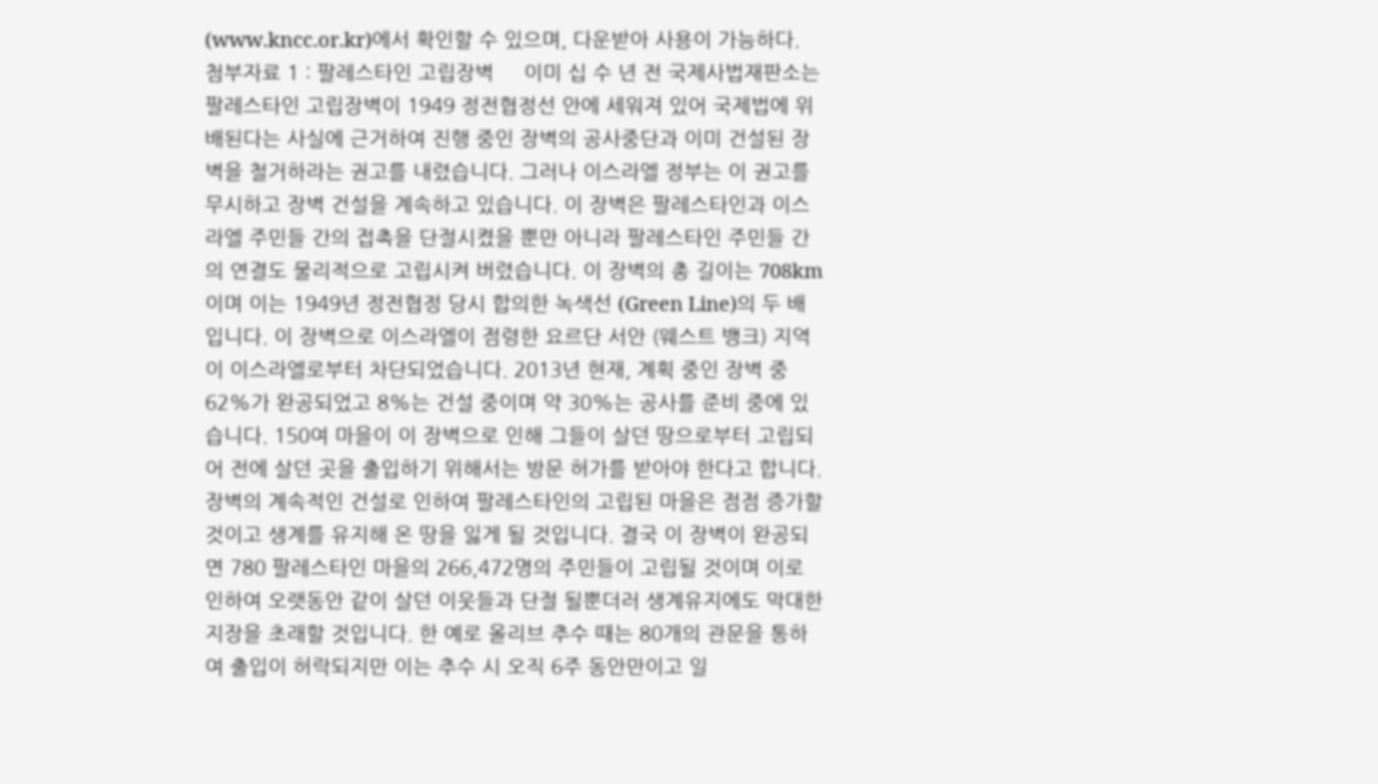(www.kncc.or.kr)에서 확인할 수 있으며, 다운받아 사용이 가능하다.         첨부자료 1 : 팔레스타인 고립장벽     이미 십 수 년 전 국제사법재판소는 팔레스타인 고립장벽이 1949 정전협정선 안에 세워져 있어 국제법에 위배된다는 사실에 근거하여 진행 중인 장벽의 공사중단과 이미 건설된 장벽을 철거하라는 권고를 내렸습니다. 그러나 이스라엘 정부는 이 권고를 무시하고 장벽 건설을 계속하고 있습니다. 이 장벽은 팔레스타인과 이스라엘 주민들 간의 접촉을 단절시켰을 뿐만 아니라 팔레스타인 주민들 간의 연결도 물리적으로 고립시켜 버렸습니다. 이 장벽의 총 길이는 708km이며 이는 1949년 정전협정 당시 합의한 녹색선 (Green Line)의 두 배입니다. 이 장벽으로 이스라엘이 점령한 요르단 서안 (웨스트 뱅크) 지역이 이스라엘로부터 차단되었습니다. 2013년 현재, 계획 중인 장벽 중 62%가 완공되었고 8%는 건설 중이며 약 30%는 공사를 준비 중에 있습니다. 150여 마을이 이 장벽으로 인해 그들이 살던 땅으로부터 고립되어 전에 살던 곳을 출입하기 위해서는 방문 허가를 받아야 한다고 합니다. 장벽의 계속적인 건설로 인하여 팔레스타인의 고립된 마을은 점점 증가할 것이고 생계를 유지해 온 땅을 잃게 될 것입니다. 결국 이 장벽이 완공되면 780 팔레스타인 마을의 266,472명의 주민들이 고립될 것이며 이로 인하여 오랫동안 같이 살던 이웃들과 단절 될뿐더러 생계유지에도 막대한 지장을 초래할 것입니다. 한 예로 올리브 추수 때는 80개의 관문을 통하여 출입이 허락되지만 이는 추수 시 오직 6주 동안만이고 일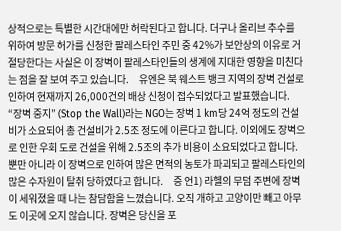상적으로는 특별한 시간대에만 허락된다고 합니다. 더구나 올리브 추수를 위하여 방문 허가를 신청한 팔레스타인 주민 중 42%가 보안상의 이유로 거절당한다는 사실은 이 장벽이 팔레스타인들의 생계에 지대한 영향을 미친다는 점을 잘 보여 주고 있습니다.     유엔은 북 웨스트 뱅크 지역의 장벽 건설로 인하여 현재까지 26,000건의 배상 신청이 접수되었다고 발표했습니다. “장벽 중지” (Stop the Wall)라는 NGO는 장벽 1 km당 24억 정도의 건설비가 소요되어 총 건설비가 2.5조 정도에 이른다고 합니다. 이외에도 장벽으로 인한 우회 도로 건설을 위해 2.5조의 추가 비용이 소요되었다고 합니다. 뿐만 아니라 이 장벽으로 인하여 많은 면적의 농토가 파괴되고 팔레스타인의 많은 수자원이 탈취 당하였다고 합니다.     증 언1) 라헬의 무덤 주변에 장벽이 세워졌을 때 나는 참담함을 느꼈습니다. 오직 개하고 고양이만 빼고 아무도 이곳에 오지 않습니다. 장벽은 당신을 포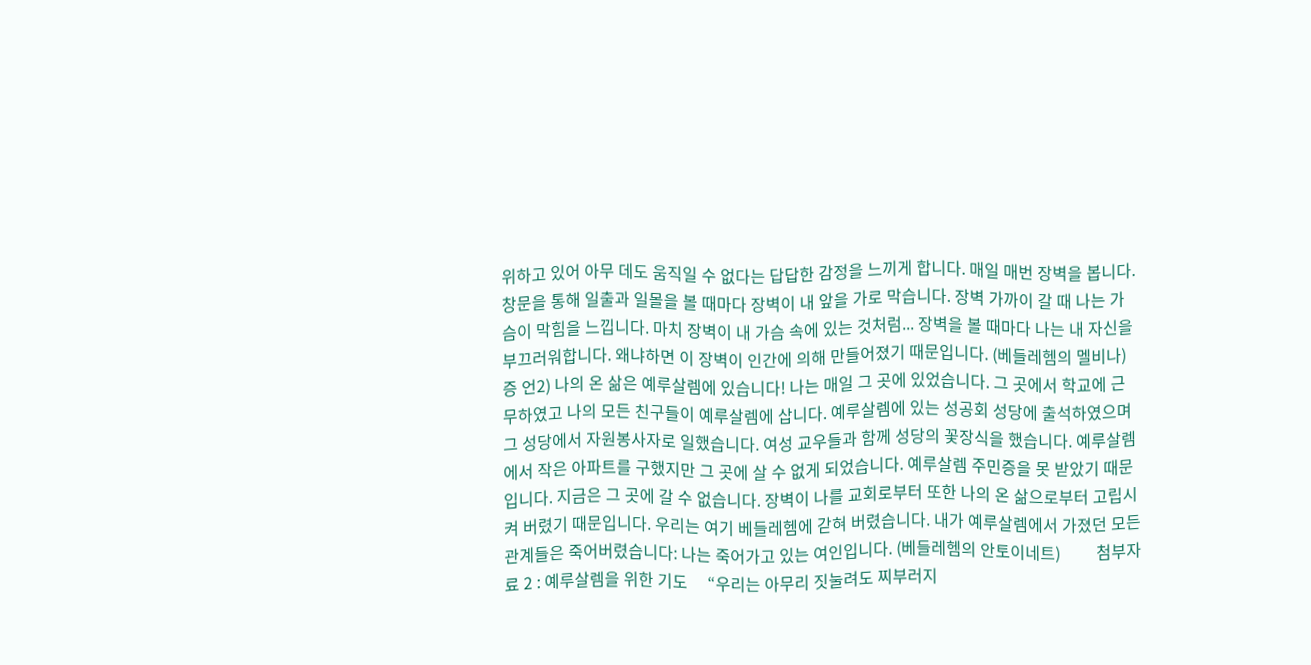위하고 있어 아무 데도 움직일 수 없다는 답답한 감정을 느끼게 합니다. 매일 매번 장벽을 봅니다. 창문을 통해 일출과 일몰을 볼 때마다 장벽이 내 앞을 가로 막습니다. 장벽 가까이 갈 때 나는 가슴이 막힘을 느낍니다. 마치 장벽이 내 가슴 속에 있는 것처럼... 장벽을 볼 때마다 나는 내 자신을 부끄러워합니다. 왜냐하면 이 장벽이 인간에 의해 만들어졌기 때문입니다. (베들레헴의 멜비나) 증 언2) 나의 온 삶은 예루살렘에 있습니다! 나는 매일 그 곳에 있었습니다. 그 곳에서 학교에 근무하였고 나의 모든 친구들이 예루살렘에 삽니다. 예루살렘에 있는 성공회 성당에 출석하였으며 그 성당에서 자원봉사자로 일했습니다. 여성 교우들과 함께 성당의 꽃장식을 했습니다. 예루살렘에서 작은 아파트를 구했지만 그 곳에 살 수 없게 되었습니다. 예루살렘 주민증을 못 받았기 때문입니다. 지금은 그 곳에 갈 수 없습니다. 장벽이 나를 교회로부터 또한 나의 온 삶으로부터 고립시켜 버렸기 때문입니다. 우리는 여기 베들레헴에 갇혀 버렸습니다. 내가 예루살렘에서 가졌던 모든 관계들은 죽어버렸습니다: 나는 죽어가고 있는 여인입니다. (베들레헴의 안토이네트)         첨부자료 2 : 예루살렘을 위한 기도     “우리는 아무리 짓눌려도 찌부러지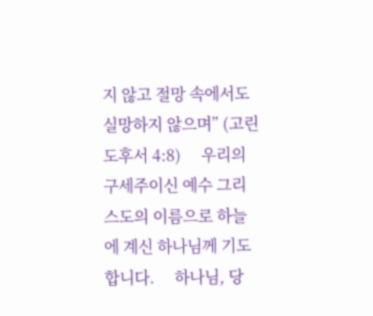지 않고 절망 속에서도 실망하지 않으며” (고린도후서 4:8)     우리의 구세주이신 예수 그리스도의 이름으로 하늘에 계신 하나님께 기도합니다.     하나님, 당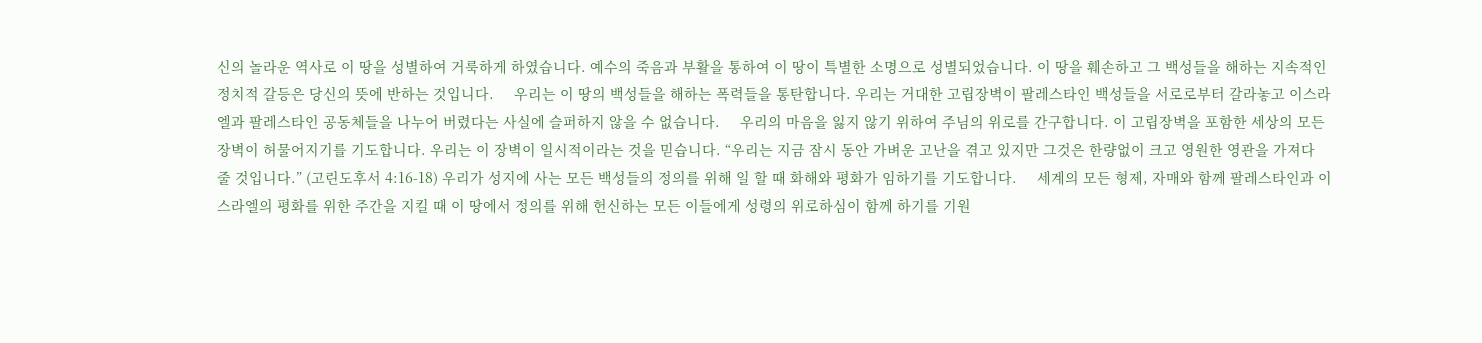신의 놀라운 역사로 이 땅을 성별하여 거룩하게 하였습니다. 예수의 죽음과 부활을 통하여 이 땅이 특별한 소명으로 성별되었습니다. 이 땅을 훼손하고 그 백성들을 해하는 지속적인 정치적 갈등은 당신의 뜻에 반하는 것입니다.     우리는 이 땅의 백성들을 해하는 폭력들을 통탄합니다. 우리는 거대한 고립장벽이 팔레스타인 백성들을 서로로부터 갈라놓고 이스라엘과 팔레스타인 공동체들을 나누어 버렸다는 사실에 슬퍼하지 않을 수 없습니다.     우리의 마음을 잃지 않기 위하여 주님의 위로를 간구합니다. 이 고립장벽을 포함한 세상의 모든 장벽이 허물어지기를 기도합니다. 우리는 이 장벽이 일시적이라는 것을 믿습니다. “우리는 지금 잠시 동안 가벼운 고난을 겪고 있지만 그것은 한량없이 크고 영원한 영관을 가져다 줄 것입니다.” (고린도후서 4:16-18) 우리가 성지에 사는 모든 백성들의 정의를 위해 일 할 때 화해와 평화가 임하기를 기도합니다.     세계의 모든 형제, 자매와 함께 팔레스타인과 이스라엘의 평화를 위한 주간을 지킬 때 이 땅에서 정의를 위해 헌신하는 모든 이들에게 성령의 위로하심이 함께 하기를 기원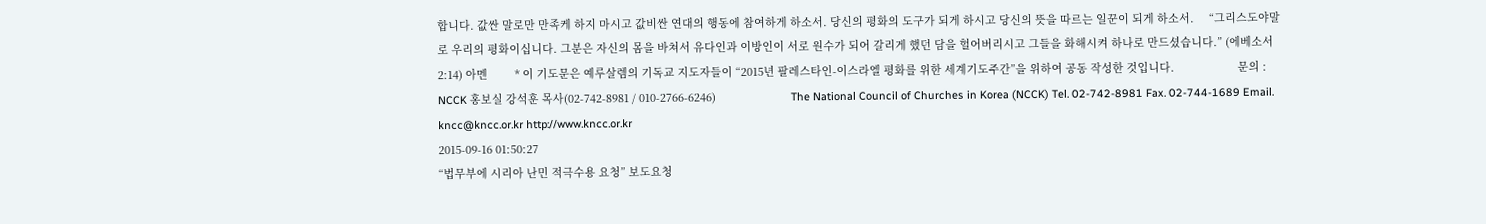합니다. 값싼 말로만 만족케 하지 마시고 값비싼 연대의 행동에 참여하게 하소서. 당신의 평화의 도구가 되게 하시고 당신의 뜻을 따르는 일꾼이 되게 하소서.     “그리스도야말로 우리의 평화이십니다. 그분은 자신의 몸을 바쳐서 유다인과 이방인이 서로 원수가 되어 갈리게 했던 담을 헐어버리시고 그들을 화해시켜 하나로 만드셨습니다.” (에베소서 2:14) 아멘         * 이 기도문은 예루살렘의 기독교 지도자들이 “2015년 팔레스타인-이스라엘 평화를 위한 세계기도주간”을 위하여 공동 작성한 것입니다.                     문의 : NCCK 홍보실 강석훈 목사(02-742-8981 / 010-2766-6246)                         The National Council of Churches in Korea (NCCK) Tel. 02-742-8981 Fax. 02-744-1689 Email. kncc@kncc.or.kr http://www.kncc.or.kr
2015-09-16 01:50:27
“법무부에 시리아 난민 적극수용 요청” 보도요청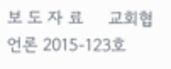보 도 자 료     교회협 언론 2015-123호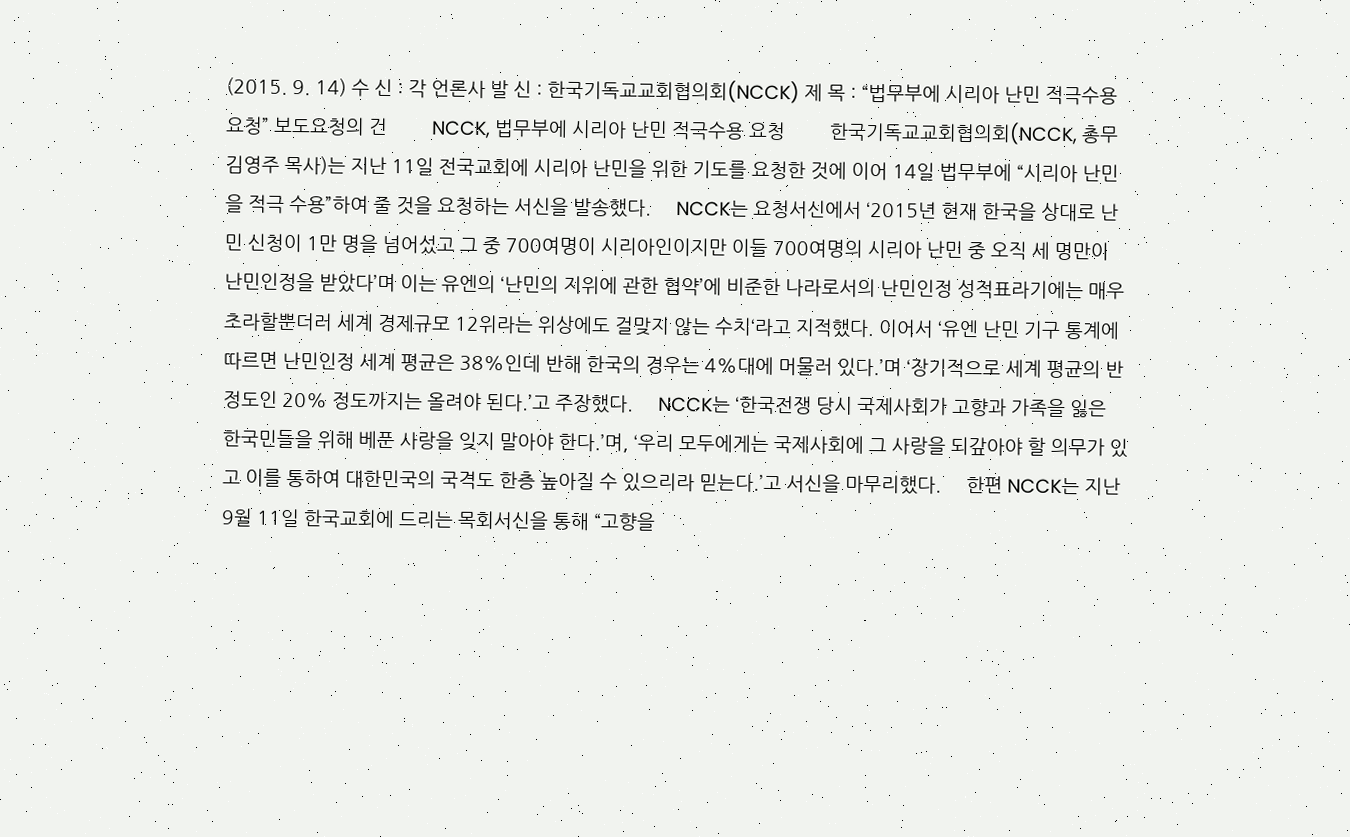(2015. 9. 14) 수 신 : 각 언론사 발 신 : 한국기독교교회협의회(NCCK) 제 목 : “법무부에 시리아 난민 적극수용 요청” 보도요청의 건         NCCK, 법무부에 시리아 난민 적극수용 요청         한국기독교교회협의회(NCCK, 총무 김영주 목사)는 지난 11일 전국교회에 시리아 난민을 위한 기도를 요청한 것에 이어 14일 법무부에 “시리아 난민을 적극 수용”하여 줄 것을 요청하는 서신을 발송했다.     NCCK는 요청서신에서 ‘2015년 현재 한국을 상대로 난민 신청이 1만 명을 넘어섰고 그 중 700여명이 시리아인이지만 이들 700여명의 시리아 난민 중 오직 세 명만이 난민인정을 받았다’며 이는 유엔의 ‘난민의 지위에 관한 협약’에 비준한 나라로서의 난민인정 성적표라기에는 매우 초라할뿐더러 세계 경제규모 12위라는 위상에도 걸맞지 않는 수치‘라고 지적했다. 이어서 ‘유엔 난민 기구 통계에 따르면 난민인정 세계 평균은 38%인데 반해 한국의 경우는 4%대에 머물러 있다.’며 ‘장기적으로 세계 평균의 반 정도인 20% 정도까지는 올려야 된다.’고 주장했다.     NCCK는 ‘한국전쟁 당시 국제사회가 고향과 가족을 잃은 한국민들을 위해 베푼 사랑을 잊지 말아야 한다.’며, ‘우리 모두에게는 국제사회에 그 사랑을 되갚아야 할 의무가 있고 이를 통하여 대한민국의 국격도 한층 높아질 수 있으리라 믿는다.’고 서신을 마무리했다.     한편 NCCK는 지난 9월 11일 한국교회에 드리는 목회서신을 통해 “고향을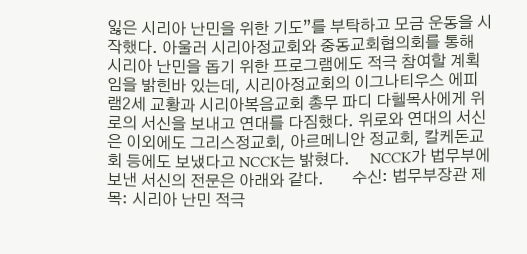잃은 시리아 난민을 위한 기도”를 부탁하고 모금 운동을 시작했다. 아울러 시리아정교회와 중동교회협의회를 통해 시리아 난민을 돕기 위한 프로그램에도 적극 참여할 계획임을 밝힌바 있는데, 시리아정교회의 이그나티우스 에피램2세 교황과 시리아복음교회 총무 파디 다헬목사에게 위로의 서신을 보내고 연대를 다짐했다. 위로와 연대의 서신은 이외에도 그리스정교회, 아르메니안 정교회, 칼케돈교회 등에도 보냈다고 NCCK는 밝혔다.     NCCK가 법무부에 보낸 서신의 전문은 아래와 같다.       수신: 법무부장관 제목: 시리아 난민 적극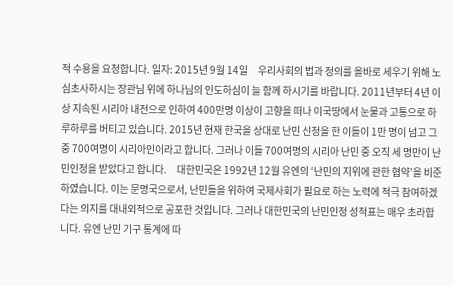적 수용을 요청합니다. 일자: 2015년 9월 14일     우리사회의 법과 정의를 올바로 세우기 위해 노심초사하시는 장관님 위에 하나님의 인도하심이 늘 함께 하시기를 바랍니다. 2011년부터 4년 이상 지속된 시리아 내전으로 인하여 400만명 이상이 고향을 떠나 이국땅에서 눈물과 고통으로 하루하루를 버티고 있습니다. 2015년 현재 한국을 상대로 난민 신청을 한 이들이 1만 명이 넘고 그 중 700여명이 시리아인이라고 합니다. 그러나 이들 700여명의 시리아 난민 중 오직 세 명만이 난민인정을 받았다고 합니다.     대한민국은 1992년 12월 유엔의 ‘난민의 지위에 관한 협약’을 비준하였습니다. 이는 문명국으로서, 난민들을 위하여 국제사회가 필요로 하는 노력에 적극 참여하겠다는 의지를 대내외적으로 공포한 것입니다. 그러나 대한민국의 난민인정 성적표는 매우 초라합니다. 유엔 난민 기구 통계에 따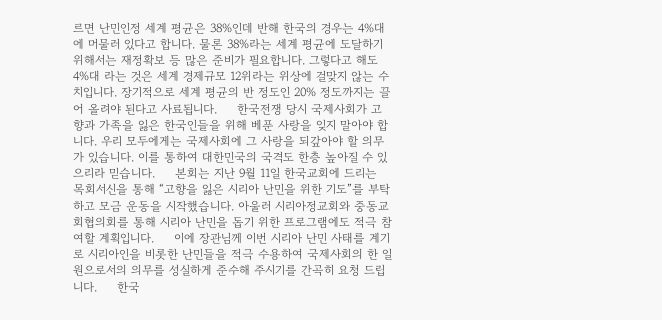르면 난민인정 세계 평균은 38%인데 반해 한국의 경우는 4%대에 머물러 있다고 합니다. 물론 38%라는 세계 평균에 도달하기 위해서는 재정확보 등 많은 준비가 필요합니다. 그렇다고 해도 4%대 라는 것은 세계 경제규모 12위라는 위상에 걸맞지 않는 수치입니다. 장기적으로 세계 평균의 반 정도인 20% 정도까지는 끌어 올려야 된다고 사료됩니다.     한국전쟁 당시 국제사회가 고향과 가족을 잃은 한국인들을 위해 베푼 사랑을 잊지 말아야 합니다. 우리 모두에게는 국제사회에 그 사랑을 되갚아야 할 의무가 있습니다. 이를 통하여 대한민국의 국격도 한층 높아질 수 있으리라 믿습니다.     본회는 지난 9월 11일 한국교회에 드리는 목회서신을 통해 “고향을 잃은 시리아 난민을 위한 기도”를 부탁하고 모금 운동을 시작했습니다. 아울러 시리아정교회와 중동교회협의회를 통해 시리아 난민을 돕기 위한 프로그램에도 적극 참여할 계획입니다.     이에 장관님께 이번 시리아 난민 사태를 계기로 시리아인을 비롯한 난민들을 적극 수용하여 국제사회의 한 일원으로서의 의무를 성실하게 준수해 주시기를 간곡히 요청 드립니다.     한국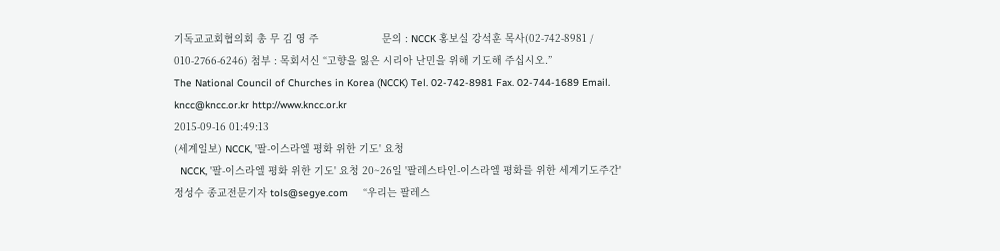기독교교회협의회 총 무 김 영 주                     문의 : NCCK 홍보실 강석훈 목사(02-742-8981 / 010-2766-6246) 첨부 : 목회서신 “고향을 잃은 시리아 난민을 위해 기도해 주십시오.”                     The National Council of Churches in Korea (NCCK) Tel. 02-742-8981 Fax. 02-744-1689 Email. kncc@kncc.or.kr http://www.kncc.or.kr
2015-09-16 01:49:13
(세계일보) NCCK, '팔-이스라엘 평화 위한 기도' 요청
  NCCK, '팔-이스라엘 평화 위한 기도' 요청 20~26일 '팔레스타인-이스라엘 평화를 위한 세계기도주간'         정성수 종교전문기자 tols@segye.com     “우리는 팔레스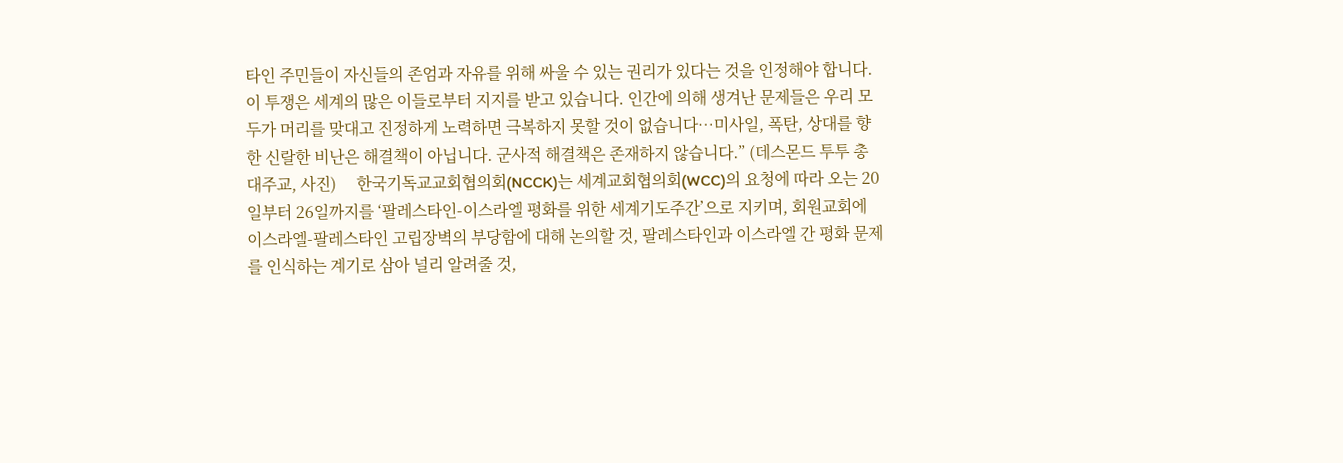타인 주민들이 자신들의 존엄과 자유를 위해 싸울 수 있는 권리가 있다는 것을 인정해야 합니다. 이 투쟁은 세계의 많은 이들로부터 지지를 받고 있습니다. 인간에 의해 생겨난 문제들은 우리 모두가 머리를 맞대고 진정하게 노력하면 극복하지 못할 것이 없습니다…미사일, 폭탄, 상대를 향한 신랄한 비난은 해결책이 아닙니다. 군사적 해결책은 존재하지 않습니다.” (데스몬드 투투 총대주교, 사진)     한국기독교교회협의회(NCCK)는 세계교회협의회(WCC)의 요청에 따라 오는 20일부터 26일까지를 ‘팔레스타인-이스라엘 평화를 위한 세계기도주간’으로 지키며, 회원교회에 이스라엘-팔레스타인 고립장벽의 부당함에 대해 논의할 것, 팔레스타인과 이스라엘 간 평화 문제를 인식하는 계기로 삼아 널리 알려줄 것,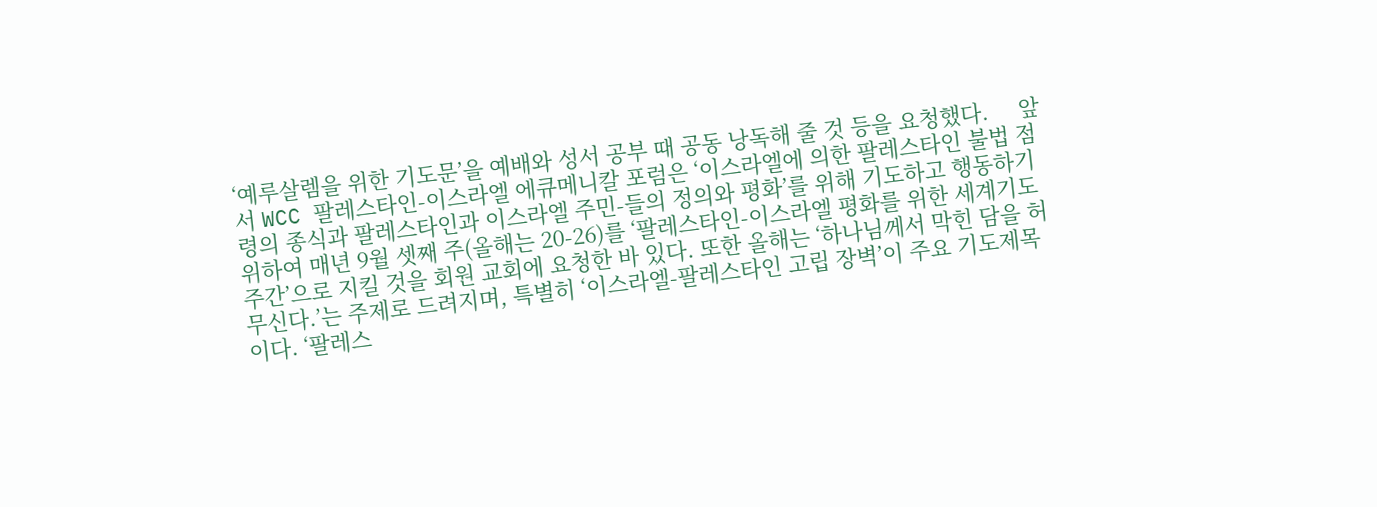‘예루살렘을 위한 기도문’을 예배와 성서 공부 때 공동 낭독해 줄 것 등을 요청했다.     앞서 WCC 팔레스타인-이스라엘 에큐메니칼 포럼은 ‘이스라엘에 의한 팔레스타인 불법 점령의 종식과 팔레스타인과 이스라엘 주민-들의 정의와 평화’를 위해 기도하고 행동하기 위하여 매년 9월 셋째 주(올해는 20-26)를 ‘팔레스타인-이스라엘 평화를 위한 세계기도주간’으로 지킬 것을 회원 교회에 요청한 바 있다. 또한 올해는 ‘하나님께서 막힌 담을 허무신다.’는 주제로 드려지며, 특별히 ‘이스라엘-팔레스타인 고립 장벽’이 주요 기도제목이다. ‘팔레스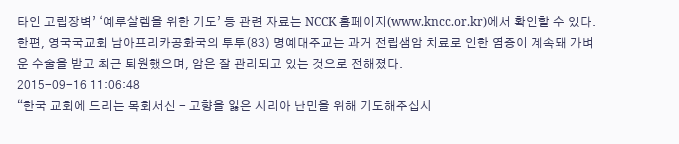타인 고립장벽’ ‘예루살렘을 위한 기도’ 등 관련 자료는 NCCK 홈페이지(www.kncc.or.kr)에서 확인할 수 있다.     한편, 영국국교회 남아프리카공화국의 투투(83) 명예대주교는 과거 전립샘암 치료로 인한 염증이 계속돼 가벼운 수술을 받고 최근 퇴원했으며, 암은 잘 관리되고 있는 것으로 전해졌다.
2015-09-16 11:06:48
“한국 교회에 드리는 목회서신 - 고향을 잃은 시리아 난민을 위해 기도해주십시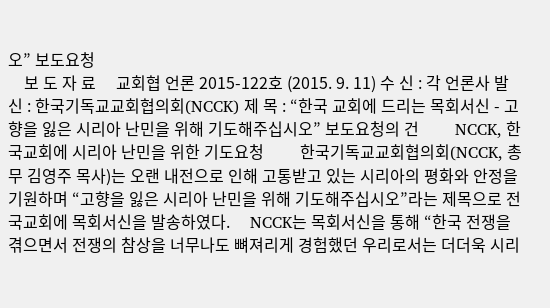오” 보도요청
    보 도 자 료     교회협 언론 2015-122호 (2015. 9. 11) 수 신 : 각 언론사 발 신 : 한국기독교교회협의회(NCCK) 제 목 : “한국 교회에 드리는 목회서신 - 고향을 잃은 시리아 난민을 위해 기도해주십시오” 보도요청의 건         NCCK, 한국교회에 시리아 난민을 위한 기도요청         한국기독교교회협의회(NCCK, 총무 김영주 목사)는 오랜 내전으로 인해 고통받고 있는 시리아의 평화와 안정을 기원하며 “고향을 잃은 시리아 난민을 위해 기도해주십시오”라는 제목으로 전국교회에 목회서신을 발송하였다.     NCCK는 목회서신을 통해 “한국 전쟁을 겪으면서 전쟁의 참상을 너무나도 뼈져리게 경험했던 우리로서는 더더욱 시리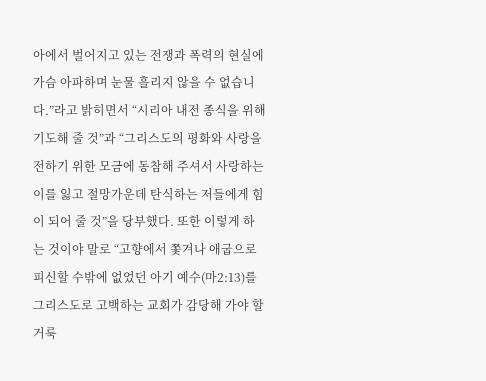아에서 벌어지고 있는 전쟁과 폭력의 현실에 가슴 아파하며 눈물 흘리지 않을 수 없습니다.”라고 밝히면서 “시리아 내전 종식을 위해 기도해 줄 것”과 “그리스도의 평화와 사랑을 전하기 위한 모금에 동참해 주셔서 사랑하는 이를 잃고 절망가운데 탄식하는 저들에게 힘이 되어 줄 것”을 당부했다. 또한 이렇게 하는 것이야 말로 “고향에서 쫓겨나 애굽으로 피신할 수밖에 없었던 아기 예수(마2:13)를 그리스도로 고백하는 교회가 감당해 가야 할 거룩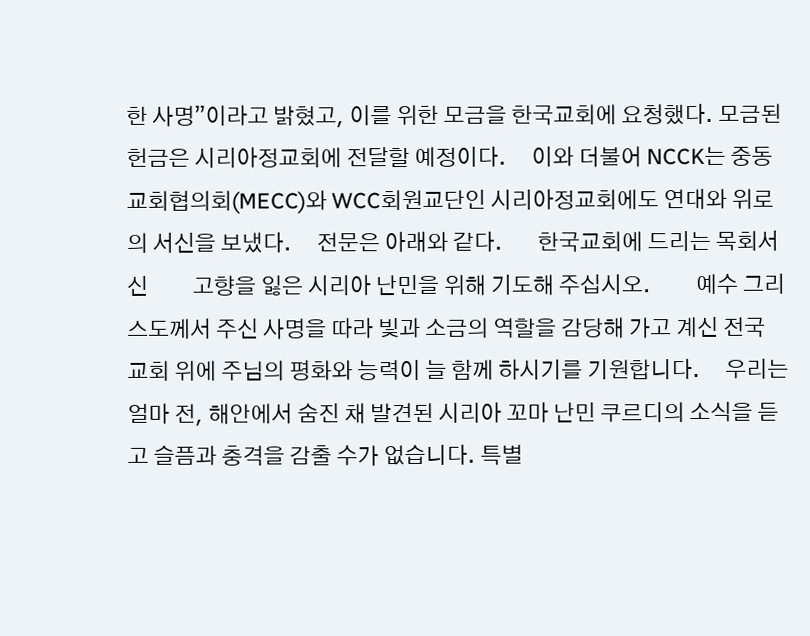한 사명”이라고 밝혔고, 이를 위한 모금을 한국교회에 요청했다. 모금된 헌금은 시리아정교회에 전달할 예정이다.     이와 더불어 NCCK는 중동교회협의회(MECC)와 WCC회원교단인 시리아정교회에도 연대와 위로의 서신을 보냈다.     전문은 아래와 같다.       한국교회에 드리는 목회서신         고향을 잃은 시리아 난민을 위해 기도해 주십시오.         예수 그리스도께서 주신 사명을 따라 빛과 소금의 역할을 감당해 가고 계신 전국 교회 위에 주님의 평화와 능력이 늘 함께 하시기를 기원합니다.     우리는 얼마 전, 해안에서 숨진 채 발견된 시리아 꼬마 난민 쿠르디의 소식을 듣고 슬픔과 충격을 감출 수가 없습니다. 특별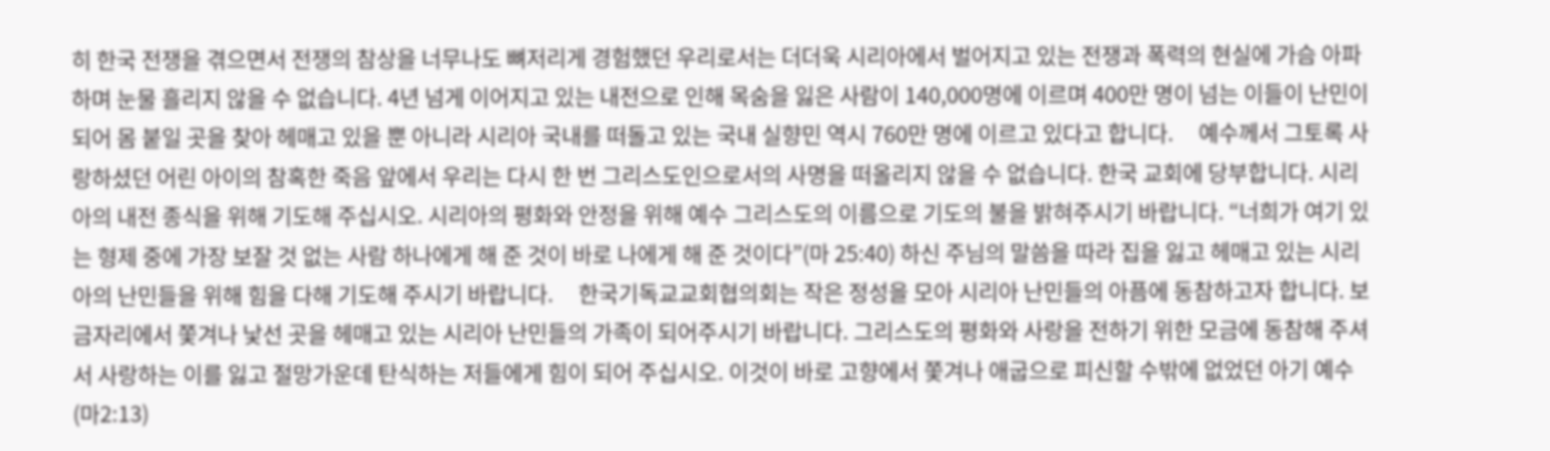히 한국 전쟁을 겪으면서 전쟁의 참상을 너무나도 뼈저리게 경험했던 우리로서는 더더욱 시리아에서 벌어지고 있는 전쟁과 폭력의 현실에 가슴 아파하며 눈물 흘리지 않을 수 없습니다. 4년 넘게 이어지고 있는 내전으로 인해 목숨을 잃은 사람이 140,000명에 이르며 400만 명이 넘는 이들이 난민이 되어 몸 붙일 곳을 찾아 헤매고 있을 뿐 아니라 시리아 국내를 떠돌고 있는 국내 실향민 역시 760만 명에 이르고 있다고 합니다.     예수께서 그토록 사랑하셨던 어린 아이의 참혹한 죽음 앞에서 우리는 다시 한 번 그리스도인으로서의 사명을 떠올리지 않을 수 없습니다. 한국 교회에 당부합니다. 시리아의 내전 종식을 위해 기도해 주십시오. 시리아의 평화와 안정을 위해 예수 그리스도의 이름으로 기도의 불을 밝혀주시기 바랍니다. “너희가 여기 있는 형제 중에 가장 보잘 것 없는 사람 하나에게 해 준 것이 바로 나에게 해 준 것이다”(마 25:40) 하신 주님의 말씀을 따라 집을 잃고 헤매고 있는 시리아의 난민들을 위해 힘을 다해 기도해 주시기 바랍니다.     한국기독교교회협의회는 작은 정성을 모아 시리아 난민들의 아픔에 동참하고자 합니다. 보금자리에서 쫓겨나 낯선 곳을 헤매고 있는 시리아 난민들의 가족이 되어주시기 바랍니다. 그리스도의 평화와 사랑을 전하기 위한 모금에 동참해 주셔서 사랑하는 이를 잃고 절망가운데 탄식하는 저들에게 힘이 되어 주십시오. 이것이 바로 고향에서 쫓겨나 애굽으로 피신할 수밖에 없었던 아기 예수(마2:13)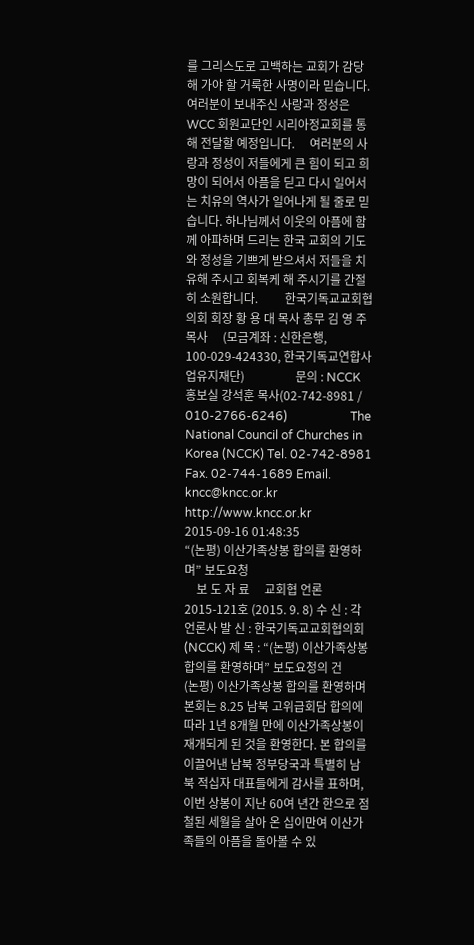를 그리스도로 고백하는 교회가 감당해 가야 할 거룩한 사명이라 믿습니다. 여러분이 보내주신 사랑과 정성은 WCC 회원교단인 시리아정교회를 통해 전달할 예정입니다.     여러분의 사랑과 정성이 저들에게 큰 힘이 되고 희망이 되어서 아픔을 딛고 다시 일어서는 치유의 역사가 일어나게 될 줄로 믿습니다. 하나님께서 이웃의 아픔에 함께 아파하며 드리는 한국 교회의 기도와 정성을 기쁘게 받으셔서 저들을 치유해 주시고 회복케 해 주시기를 간절히 소원합니다.         한국기독교교회협의회 회장 황 용 대 목사 총무 김 영 주 목사     (모금계좌 : 신한은행, 100-029-424330, 한국기독교연합사업유지재단)                 문의 : NCCK 홍보실 강석훈 목사(02-742-8981 / 010-2766-6246)                     The National Council of Churches in Korea (NCCK) Tel. 02-742-8981 Fax. 02-744-1689 Email. kncc@kncc.or.kr http://www.kncc.or.kr
2015-09-16 01:48:35
“(논평) 이산가족상봉 합의를 환영하며” 보도요청
    보 도 자 료     교회협 언론 2015-121호 (2015. 9. 8) 수 신 : 각 언론사 발 신 : 한국기독교교회협의회(NCCK) 제 목 : “(논평) 이산가족상봉 합의를 환영하며” 보도요청의 건             (논평) 이산가족상봉 합의를 환영하며         본회는 8.25 남북 고위급회담 합의에 따라 1년 8개월 만에 이산가족상봉이 재개되게 된 것을 환영한다. 본 합의를 이끌어낸 남북 정부당국과 특별히 남북 적십자 대표들에게 감사를 표하며, 이번 상봉이 지난 60여 년간 한으로 점철된 세월을 살아 온 십이만여 이산가족들의 아픔을 돌아볼 수 있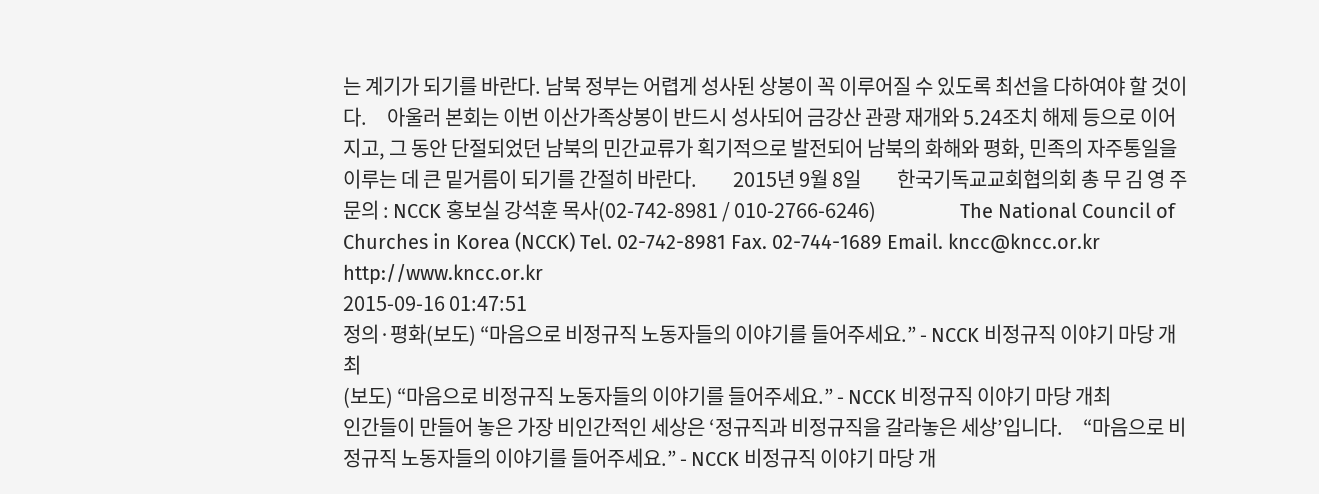는 계기가 되기를 바란다. 남북 정부는 어렵게 성사된 상봉이 꼭 이루어질 수 있도록 최선을 다하여야 할 것이다.     아울러 본회는 이번 이산가족상봉이 반드시 성사되어 금강산 관광 재개와 5.24조치 해제 등으로 이어지고, 그 동안 단절되었던 남북의 민간교류가 획기적으로 발전되어 남북의 화해와 평화, 민족의 자주통일을 이루는 데 큰 밑거름이 되기를 간절히 바란다.         2015년 9월 8일         한국기독교교회협의회 총 무 김 영 주         문의 : NCCK 홍보실 강석훈 목사(02-742-8981 / 010-2766-6246)                     The National Council of Churches in Korea (NCCK) Tel. 02-742-8981 Fax. 02-744-1689 Email. kncc@kncc.or.kr http://www.kncc.or.kr
2015-09-16 01:47:51
정의·평화(보도) “마음으로 비정규직 노동자들의 이야기를 들어주세요.” - NCCK 비정규직 이야기 마당 개최
(보도) “마음으로 비정규직 노동자들의 이야기를 들어주세요.” - NCCK 비정규직 이야기 마당 개최
인간들이 만들어 놓은 가장 비인간적인 세상은 ‘정규직과 비정규직을 갈라놓은 세상’입니다.     “마음으로 비정규직 노동자들의 이야기를 들어주세요.” - NCCK 비정규직 이야기 마당 개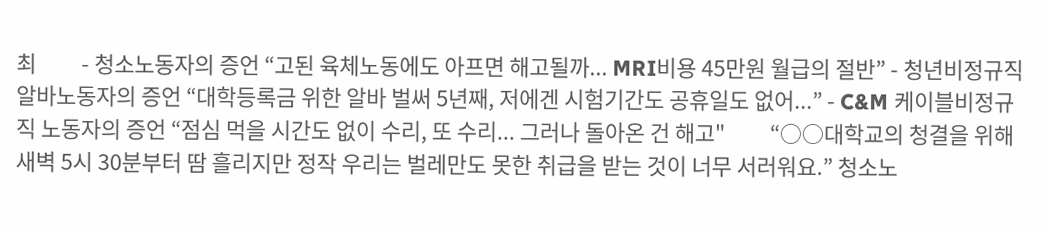최         - 청소노동자의 증언 “고된 육체노동에도 아프면 해고될까... MRI비용 45만원 월급의 절반” - 청년비정규직 알바노동자의 증언 “대학등록금 위한 알바 벌써 5년째, 저에겐 시험기간도 공휴일도 없어...” - C&M 케이블비정규직 노동자의 증언 “점심 먹을 시간도 없이 수리, 또 수리... 그러나 돌아온 건 해고"         “○○대학교의 청결을 위해 새벽 5시 30분부터 땀 흘리지만 정작 우리는 벌레만도 못한 취급을 받는 것이 너무 서러워요.” 청소노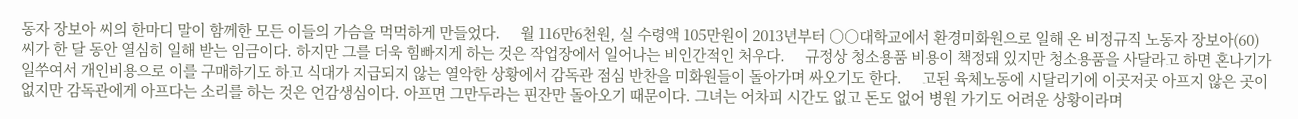동자 장보아 씨의 한마디 말이 함께한 모든 이들의 가슴을 먹먹하게 만들었다.     월 116만6천원, 실 수령액 105만원이 2013년부터 ○○대학교에서 환경미화원으로 일해 온 비정규직 노동자 장보아(60) 씨가 한 달 동안 열심히 일해 받는 임금이다. 하지만 그를 더욱 힘빠지게 하는 것은 작업장에서 일어나는 비인간적인 처우다.     규정상 청소용품 비용이 책정돼 있지만 청소용품을 사달라고 하면 혼나기가 일쑤여서 개인비용으로 이를 구매하기도 하고 식대가 지급되지 않는 열악한 상황에서 감독관 점심 반찬을 미화원들이 돌아가며 싸오기도 한다.     고된 육체노동에 시달리기에 이곳저곳 아프지 않은 곳이 없지만 감독관에게 아프다는 소리를 하는 것은 언감생심이다. 아프면 그만두라는 핀잔만 돌아오기 때문이다. 그녀는 어차피 시간도 없고 돈도 없어 병원 가기도 어려운 상황이라며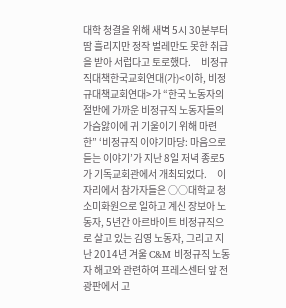대학 청결을 위해 새벽 5시 30분부터 땀 흘리지만 정작 벌레만도 못한 취급을 받아 서럽다고 토로했다.     비정규직대책한국교회연대(가)<이하, 비정규대책교회연대>가 “한국 노동자의 절반에 가까운 비정규직 노동자들의 가슴앓이에 귀 기울이기 위해 마련한” ‘비정규직 이야기마당: 마음으로 듣는 이야기’가 지난 8일 저녁 종로5가 기독교회관에서 개최되었다.     이 자리에서 참가자들은 ○○대학교 청소미화원으로 일하고 계신 장보아 노동자, 5년간 아르바이트 비정규직으로 살고 있는 김영 노동자, 그리고 지난 2014년 겨울 C&M 비정규직 노동자 해고와 관련하여 프레스센터 앞 전광판에서 고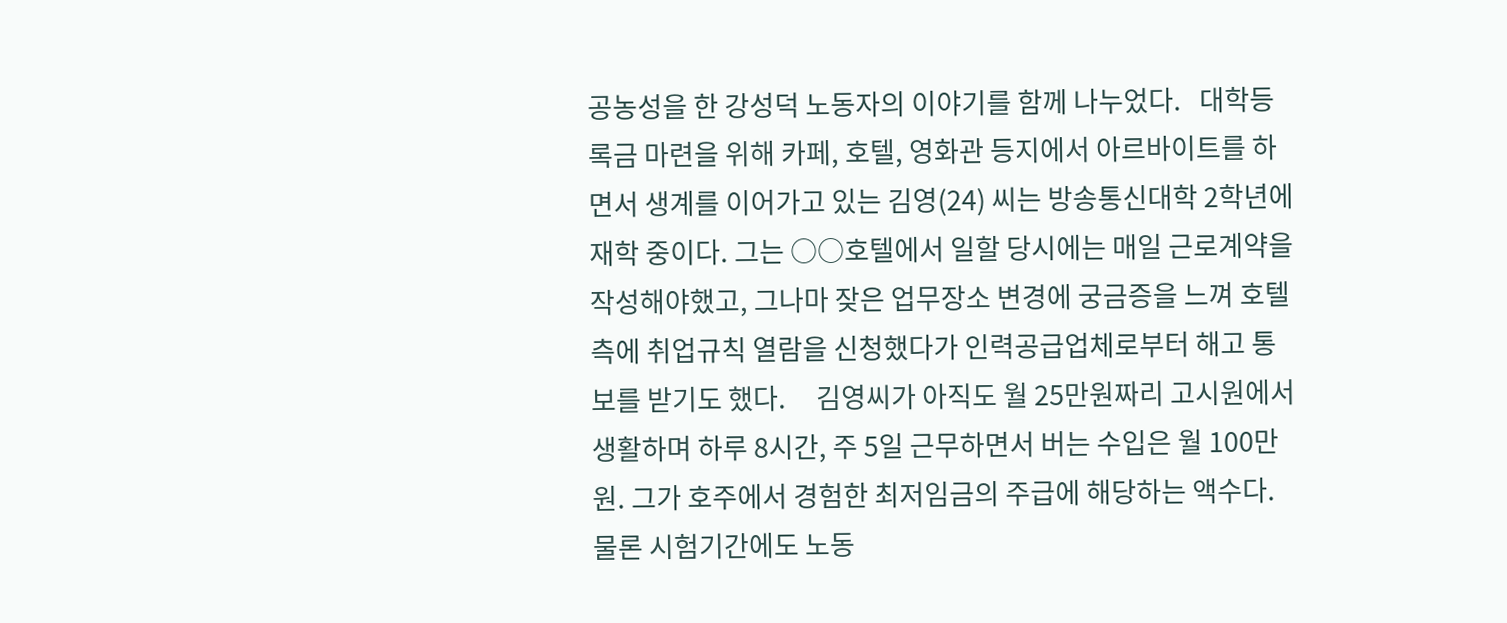공농성을 한 강성덕 노동자의 이야기를 함께 나누었다.   대학등록금 마련을 위해 카페, 호텔, 영화관 등지에서 아르바이트를 하면서 생계를 이어가고 있는 김영(24) 씨는 방송통신대학 2학년에 재학 중이다. 그는 ○○호텔에서 일할 당시에는 매일 근로계약을 작성해야했고, 그나마 잦은 업무장소 변경에 궁금증을 느껴 호텔 측에 취업규칙 열람을 신청했다가 인력공급업체로부터 해고 통보를 받기도 했다.     김영씨가 아직도 월 25만원짜리 고시원에서 생활하며 하루 8시간, 주 5일 근무하면서 버는 수입은 월 100만원. 그가 호주에서 경험한 최저임금의 주급에 해당하는 액수다. 물론 시험기간에도 노동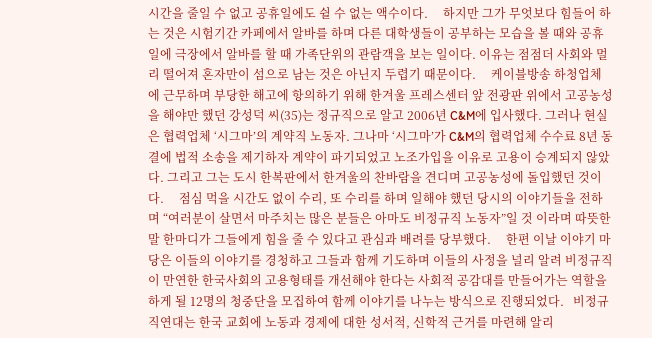시간을 줄일 수 없고 공휴일에도 쉴 수 없는 액수이다.     하지만 그가 무엇보다 힘들어 하는 것은 시험기간 카페에서 알바를 하며 다른 대학생들이 공부하는 모습을 볼 때와 공휴일에 극장에서 알바를 할 때 가족단위의 관람객을 보는 일이다. 이유는 점점더 사회와 멀리 떨어져 혼자만이 섬으로 남는 것은 아닌지 두렵기 때문이다.     케이블방송 하청업체에 근무하며 부당한 해고에 항의하기 위해 한겨울 프레스센터 앞 전광판 위에서 고공농성을 해야만 했던 강성덕 씨(35)는 정규직으로 알고 2006년 C&M에 입사했다. 그러나 현실은 협력업체 ‘시그마’의 계약직 노동자. 그나마 ‘시그마’가 C&M의 협력업체 수수료 8년 동결에 법적 소송을 제기하자 계약이 파기되었고 노조가입을 이유로 고용이 승계되지 않았다. 그리고 그는 도시 한복판에서 한겨울의 찬바람을 견디며 고공농성에 돌입했던 것이다.     점심 먹을 시간도 없이 수리, 또 수리를 하며 일해야 했던 당시의 이야기들을 전하며 “여러분이 살면서 마주치는 많은 분들은 아마도 비정규직 노동자”일 것 이라며 따뜻한 말 한마디가 그들에게 힘을 줄 수 있다고 관심과 배려를 당부했다.     한편 이날 이야기 마당은 이들의 이야기를 경청하고 그들과 함께 기도하며 이들의 사정을 널리 알려 비정규직이 만연한 한국사회의 고용형태를 개선해야 한다는 사회적 공감대를 만들어가는 역할을 하게 될 12명의 청중단을 모집하여 함께 이야기를 나누는 방식으로 진행되었다.   비정규직연대는 한국 교회에 노동과 경제에 대한 성서적, 신학적 근거를 마련해 알리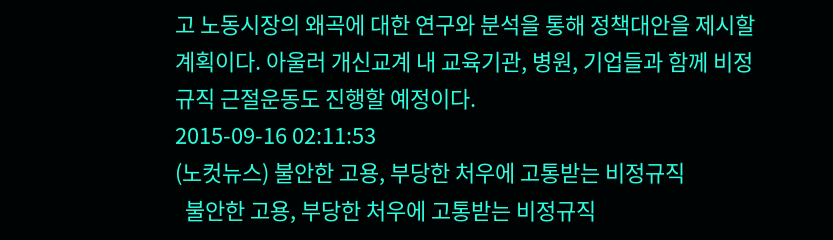고 노동시장의 왜곡에 대한 연구와 분석을 통해 정책대안을 제시할 계획이다. 아울러 개신교계 내 교육기관, 병원, 기업들과 함께 비정규직 근절운동도 진행할 예정이다.
2015-09-16 02:11:53
(노컷뉴스) 불안한 고용, 부당한 처우에 고통받는 비정규직
  불안한 고용, 부당한 처우에 고통받는 비정규직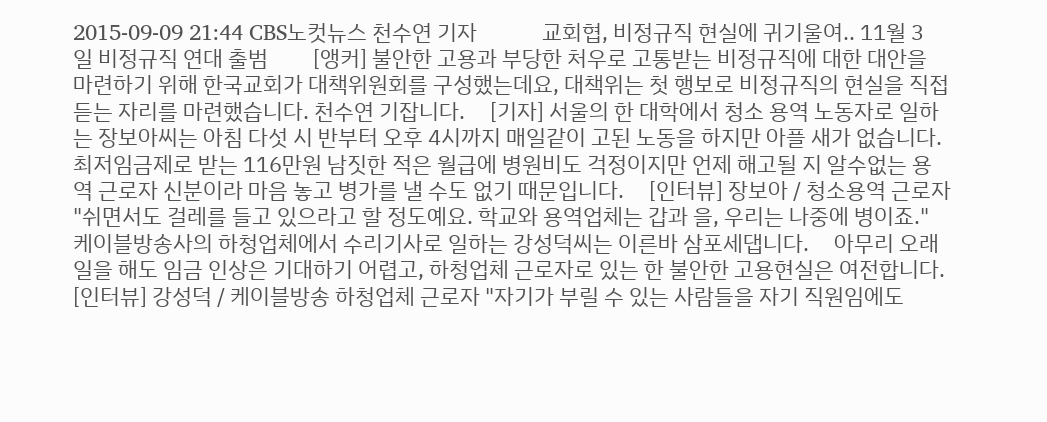2015-09-09 21:44 CBS노컷뉴스 천수연 기자             교회협, 비정규직 현실에 귀기울여.. 11월 3일 비정규직 연대 출범         [앵커] 불안한 고용과 부당한 처우로 고통받는 비정규직에 대한 대안을 마련하기 위해 한국교회가 대책위원회를 구성했는데요, 대책위는 첫 행보로 비정규직의 현실을 직접 듣는 자리를 마련했습니다. 천수연 기잡니다.     [기자] 서울의 한 대학에서 청소 용역 노동자로 일하는 장보아씨는 아침 다섯 시 반부터 오후 4시까지 매일같이 고된 노동을 하지만 아플 새가 없습니다.     최저임금제로 받는 116만원 남짓한 적은 월급에 병원비도 걱정이지만 언제 해고될 지 알수없는 용역 근로자 신분이라 마음 놓고 병가를 낼 수도 없기 때문입니다.     [인터뷰] 장보아 / 청소용역 근로자 "쉬면서도 걸레를 들고 있으라고 할 정도예요. 학교와 용역업체는 갑과 을, 우리는 나중에 병이죠."     케이블방송사의 하청업체에서 수리기사로 일하는 강성덕씨는 이른바 삼포세댑니다.     아무리 오래 일을 해도 임금 인상은 기대하기 어렵고, 하청업체 근로자로 있는 한 불안한 고용현실은 여전합니다.     [인터뷰] 강성덕 / 케이블방송 하청업체 근로자 "자기가 부릴 수 있는 사람들을 자기 직원임에도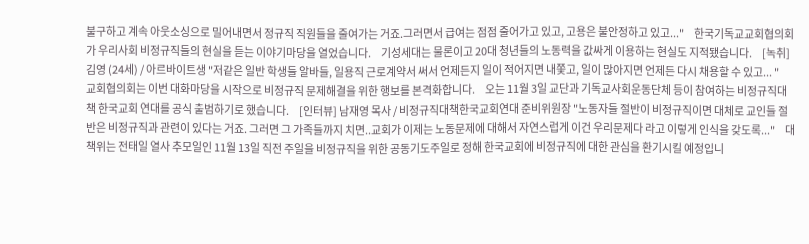불구하고 계속 아웃소싱으로 밀어내면서 정규직 직원들을 줄여가는 거죠.그러면서 급여는 점점 줄어가고 있고, 고용은 불안정하고 있고..."     한국기독교교회협의회가 우리사회 비정규직들의 현실을 듣는 이야기마당을 열었습니다.     기성세대는 물론이고 20대 청년들의 노동력을 값싸게 이용하는 현실도 지적됐습니다.     [녹취] 김영 (24세) / 아르바이트생 "저같은 일반 학생들 알바들, 일용직 근로계약서 써서 언제든지 일이 적어지면 내쫓고, 일이 많아지면 언제든 다시 채용할 수 있고... "     교회협의회는 이번 대화마당을 시작으로 비정규직 문제해결을 위한 행보를 본격화합니다.     오는 11월 3일 교단과 기독교사회운동단체 등이 참여하는 비정규직대책 한국교회 연대를 공식 출범하기로 했습니다.     [인터뷰] 남재영 목사 / 비정규직대책한국교회연대 준비위원장 "노동자들 절반이 비정규직이면 대체로 교인들 절반은 비정규직과 관련이 있다는 거죠. 그러면 그 가족들까지 치면..교회가 이제는 노동문제에 대해서 자연스럽게 이건 우리문제다 라고 이렇게 인식을 갖도록..."     대책위는 전태일 열사 추모일인 11월 13일 직전 주일을 비정규직을 위한 공동기도주일로 정해 한국교회에 비정규직에 대한 관심을 환기시킬 예정입니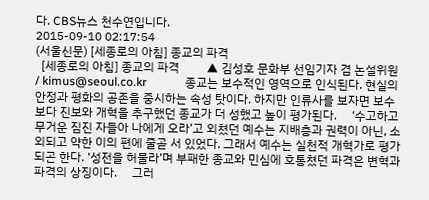다. CBS뉴스 천수연입니다.
2015-09-10 02:17:54
(서울신문) [세종로의 아침] 종교의 파격
  [세종로의 아침] 종교의 파격         ▲ 김성호 문화부 선임기자 겸 논설위원 / kimus@seoul.co.kr             종교는 보수적인 영역으로 인식된다. 현실의 안정과 평화의 공존을 중시하는 속성 탓이다. 하지만 인류사를 보자면 보수보다 진보와 개혁을 추구했던 종교가 더 성했고 높이 평가된다.     ‘수고하고 무거운 짐진 자들아 나에게 오라’고 외쳤던 예수는 지배층과 권력이 아닌, 소외되고 약한 이의 편에 줄곧 서 있었다. 그래서 예수는 실천적 개혁가로 평가되곤 한다. ‘성전을 허물라’며 부패한 종교와 민심에 호통쳤던 파격은 변혁과 파격의 상징이다.     그러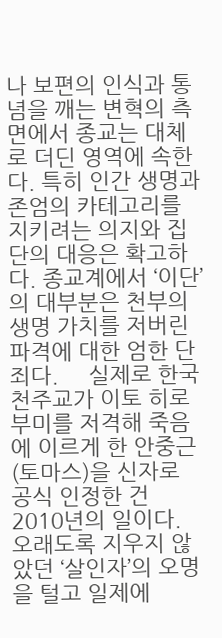나 보편의 인식과 통념을 깨는 변혁의 측면에서 종교는 대체로 더딘 영역에 속한다. 특히 인간 생명과 존엄의 카테고리를 지키려는 의지와 집단의 대응은 확고하다. 종교계에서 ‘이단’의 대부분은 천부의 생명 가치를 저버린 파격에 대한 엄한 단죄다.     실제로 한국 천주교가 이토 히로부미를 저격해 죽음에 이르게 한 안중근(토마스)을 신자로 공식 인정한 건 2010년의 일이다. 오래도록 지우지 않았던 ‘살인자’의 오명을 털고 일제에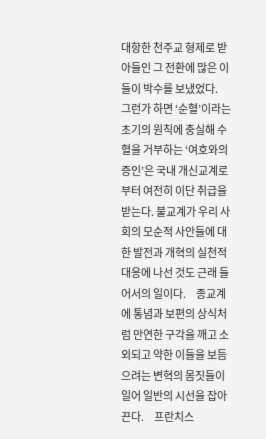대항한 천주교 형제로 받아들인 그 전환에 많은 이들이 박수를 보냈었다.     그런가 하면 ‘순혈’이라는 초기의 원칙에 충실해 수혈을 거부하는 ‘여호와의 증인’은 국내 개신교계로부터 여전히 이단 취급을 받는다. 불교계가 우리 사회의 모순적 사안들에 대한 발전과 개혁의 실천적 대응에 나선 것도 근래 들어서의 일이다.     종교계에 통념과 보편의 상식처럼 만연한 구각을 깨고 소외되고 약한 이들을 보듬으려는 변혁의 몸짓들이 일어 일반의 시선을 잡아끈다.     프란치스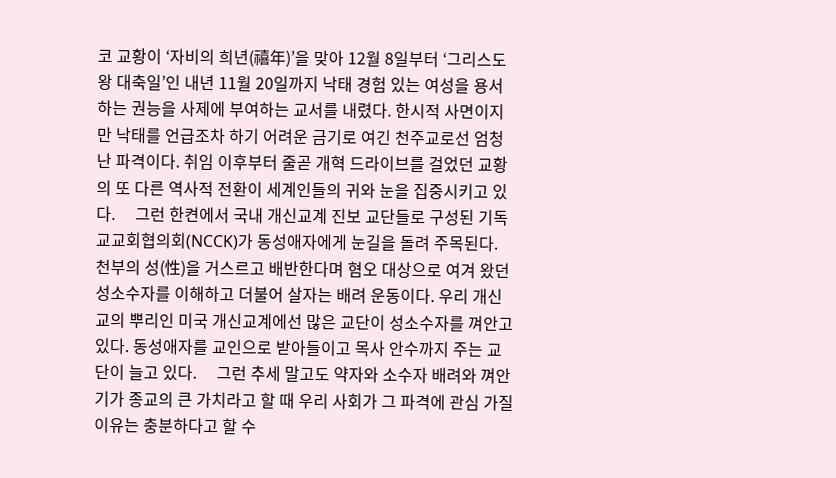코 교황이 ‘자비의 희년(禧年)’을 맞아 12월 8일부터 ‘그리스도 왕 대축일’인 내년 11월 20일까지 낙태 경험 있는 여성을 용서하는 권능을 사제에 부여하는 교서를 내렸다. 한시적 사면이지만 낙태를 언급조차 하기 어려운 금기로 여긴 천주교로선 엄청난 파격이다. 취임 이후부터 줄곧 개혁 드라이브를 걸었던 교황의 또 다른 역사적 전환이 세계인들의 귀와 눈을 집중시키고 있다.     그런 한켠에서 국내 개신교계 진보 교단들로 구성된 기독교교회협의회(NCCK)가 동성애자에게 눈길을 돌려 주목된다. 천부의 성(性)을 거스르고 배반한다며 혐오 대상으로 여겨 왔던 성소수자를 이해하고 더불어 살자는 배려 운동이다. 우리 개신교의 뿌리인 미국 개신교계에선 많은 교단이 성소수자를 껴안고 있다. 동성애자를 교인으로 받아들이고 목사 안수까지 주는 교단이 늘고 있다.     그런 추세 말고도 약자와 소수자 배려와 껴안기가 종교의 큰 가치라고 할 때 우리 사회가 그 파격에 관심 가질 이유는 충분하다고 할 수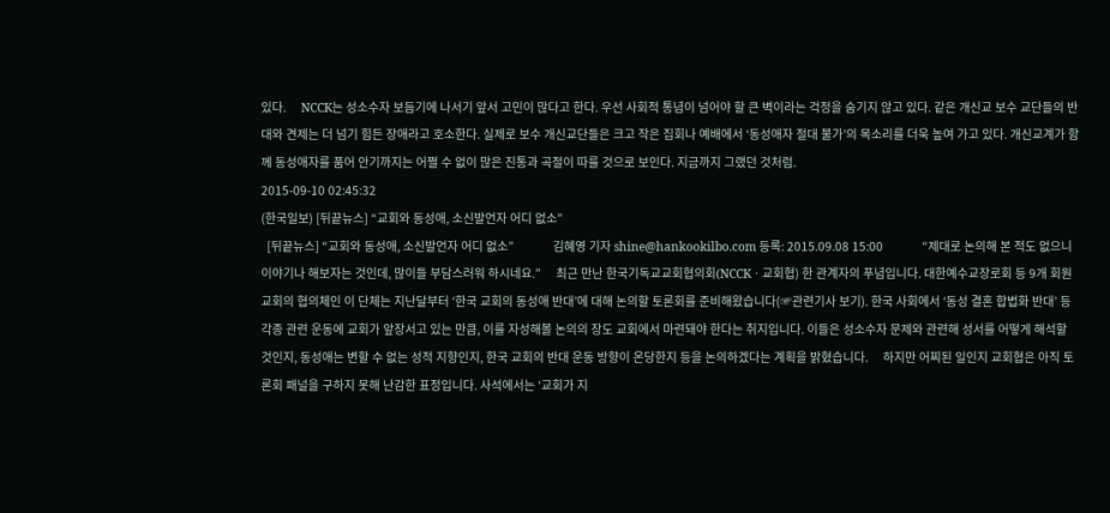있다.     NCCK는 성소수자 보듬기에 나서기 앞서 고민이 많다고 한다. 우선 사회적 통념이 넘어야 할 큰 벽이라는 걱정을 숨기지 않고 있다. 같은 개신교 보수 교단들의 반대와 견제는 더 넘기 힘든 장애라고 호소한다. 실제로 보수 개신교단들은 크고 작은 집회나 예배에서 ‘동성애자 절대 불가’의 목소리를 더욱 높여 가고 있다. 개신교계가 함께 동성애자를 품어 안기까지는 어쩔 수 없이 많은 진통과 곡절이 따를 것으로 보인다. 지금까지 그랬던 것처럼.
2015-09-10 02:45:32
(한국일보) [뒤끝뉴스] “교회와 동성애, 소신발언자 어디 없소”
  [뒤끝뉴스] “교회와 동성애, 소신발언자 어디 없소”             김혜영 기자 shine@hankookilbo.com 등록: 2015.09.08 15:00             “제대로 논의해 본 적도 없으니 이야기나 해보자는 것인데, 많이들 부담스러워 하시네요.”     최근 만난 한국기독교교회협의회(NCCKㆍ교회협) 한 관계자의 푸념입니다. 대한예수교장로회 등 9개 회원교회의 협의체인 이 단체는 지난달부터 ‘한국 교회의 동성애 반대’에 대해 논의할 토론회를 준비해왔습니다(☞관련기사 보기). 한국 사회에서 ‘동성 결혼 합법화 반대’ 등 각종 관련 운동에 교회가 앞장서고 있는 만큼, 이를 자성해볼 논의의 장도 교회에서 마련돼야 한다는 취지입니다. 이들은 성소수자 문제와 관련해 성서를 어떻게 해석할 것인지, 동성애는 변할 수 없는 성적 지향인지, 한국 교회의 반대 운동 방향이 온당한지 등을 논의하겠다는 계획을 밝혔습니다.     하지만 어찌된 일인지 교회협은 아직 토론회 패널을 구하지 못해 난감한 표정입니다. 사석에서는 ‘교회가 지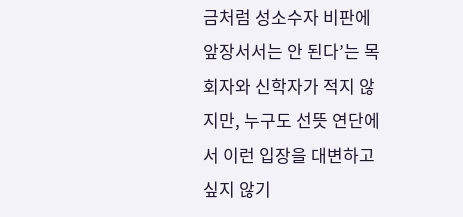금처럼 성소수자 비판에 앞장서서는 안 된다’는 목회자와 신학자가 적지 않지만, 누구도 선뜻 연단에서 이런 입장을 대변하고 싶지 않기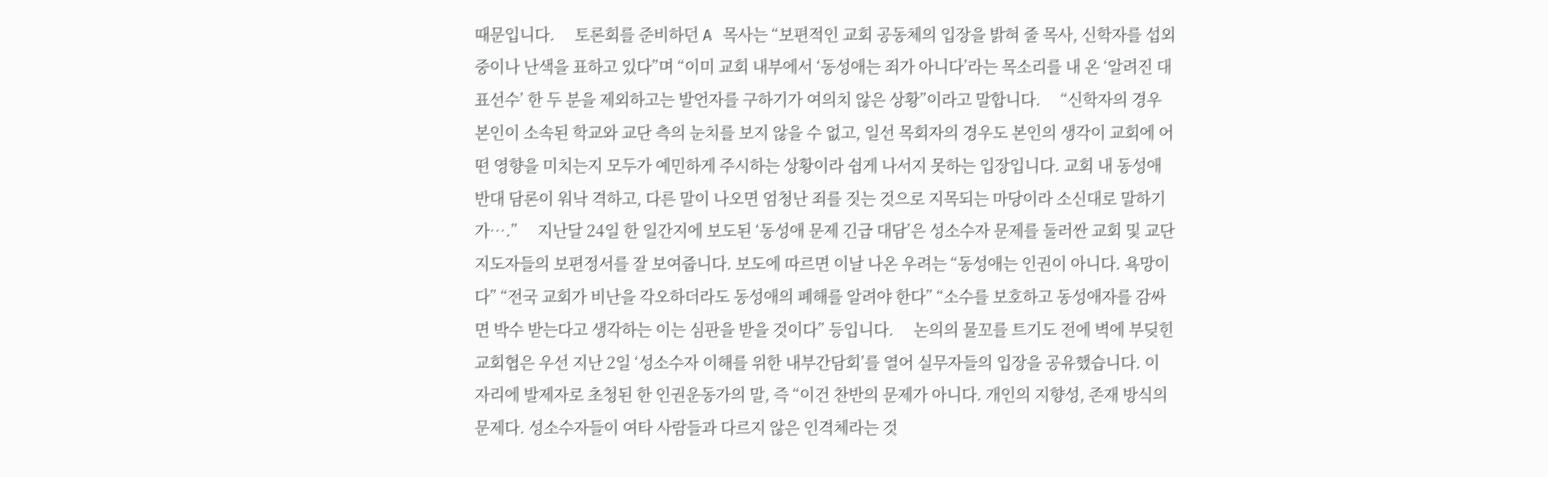때문입니다.     토론회를 준비하던 A 목사는 “보편적인 교회 공동체의 입장을 밝혀 줄 목사, 신학자를 섭외 중이나 난색을 표하고 있다”며 “이미 교회 내부에서 ‘동성애는 죄가 아니다’라는 목소리를 내 온 ‘알려진 대표선수’ 한 두 분을 제외하고는 발언자를 구하기가 여의치 않은 상황”이라고 말합니다.     “신학자의 경우 본인이 소속된 학교와 교단 측의 눈치를 보지 않을 수 없고, 일선 목회자의 경우도 본인의 생각이 교회에 어떤 영향을 미치는지 모두가 예민하게 주시하는 상황이라 쉽게 나서지 못하는 입장입니다. 교회 내 동성애 반대 담론이 워낙 격하고, 다른 말이 나오면 엄청난 죄를 짓는 것으로 지목되는 마당이라 소신대로 말하기가….”     지난달 24일 한 일간지에 보도된 ‘동성애 문제 긴급 대담’은 성소수자 문제를 둘러싼 교회 및 교단 지도자들의 보편정서를 잘 보여줍니다. 보도에 따르면 이날 나온 우려는 “동성애는 인권이 아니다. 욕망이다” “전국 교회가 비난을 각오하더라도 동성애의 폐해를 알려야 한다” “소수를 보호하고 동성애자를 감싸면 박수 받는다고 생각하는 이는 심판을 받을 것이다” 등입니다.     논의의 물꼬를 트기도 전에 벽에 부딪힌 교회협은 우선 지난 2일 ‘성소수자 이해를 위한 내부간담회’를 열어 실무자들의 입장을 공유했습니다. 이 자리에 발제자로 초청된 한 인권운동가의 말, 즉 “이건 찬반의 문제가 아니다. 개인의 지향성, 존재 방식의 문제다. 성소수자들이 여타 사람들과 다르지 않은 인격체라는 것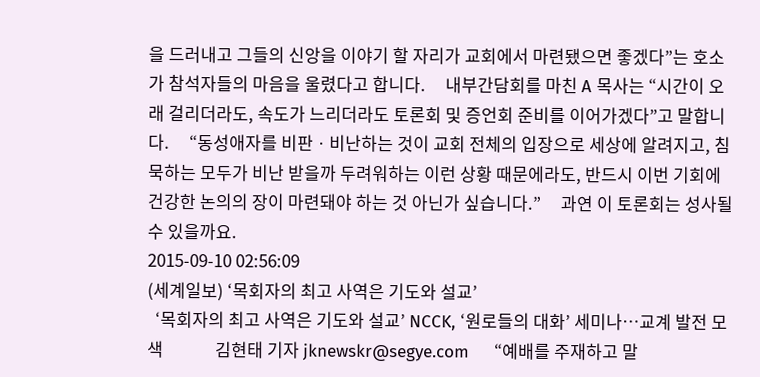을 드러내고 그들의 신앙을 이야기 할 자리가 교회에서 마련됐으면 좋겠다”는 호소가 참석자들의 마음을 울렸다고 합니다.     내부간담회를 마친 A 목사는 “시간이 오래 걸리더라도, 속도가 느리더라도 토론회 및 증언회 준비를 이어가겠다”고 말합니다.     “동성애자를 비판ㆍ비난하는 것이 교회 전체의 입장으로 세상에 알려지고, 침묵하는 모두가 비난 받을까 두려워하는 이런 상황 때문에라도, 반드시 이번 기회에 건강한 논의의 장이 마련돼야 하는 것 아닌가 싶습니다.”     과연 이 토론회는 성사될 수 있을까요.
2015-09-10 02:56:09
(세계일보) ‘목회자의 최고 사역은 기도와 설교’
  ‘목회자의 최고 사역은 기도와 설교’ NCCK, ‘원로들의 대화’ 세미나…교계 발전 모색             김현태 기자 jknewskr@segye.com     “예배를 주재하고 말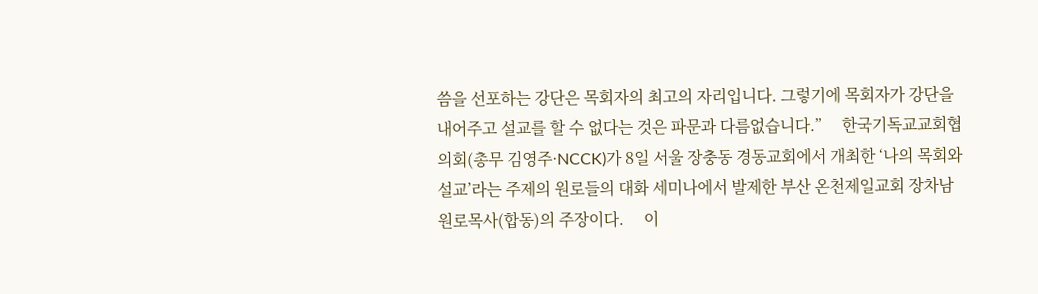씀을 선포하는 강단은 목회자의 최고의 자리입니다. 그렇기에 목회자가 강단을 내어주고 설교를 할 수 없다는 것은 파문과 다름없습니다.”     한국기독교교회협의회(총무 김영주·NCCK)가 8일 서울 장충동 경동교회에서 개최한 ‘나의 목회와 설교’라는 주제의 원로들의 대화 세미나에서 발제한 부산 온천제일교회 장차남 원로목사(합동)의 주장이다.     이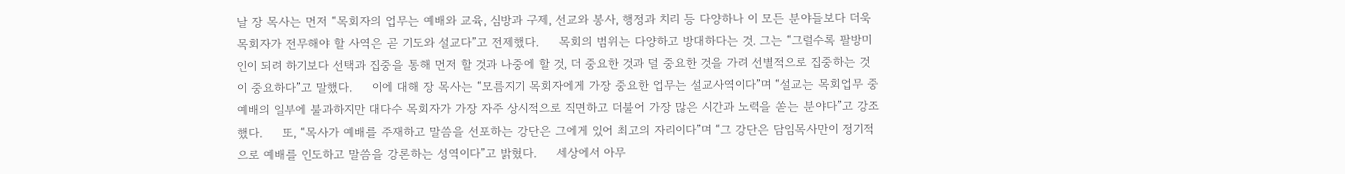날 장 목사는 먼저 “목회자의 업무는 예배와 교육, 심방과 구제, 선교와 봉사, 행정과 치리 등 다양하나 이 모든 분야들보다 더욱 목회자가 전무해야 할 사역은 곧 기도와 설교다”고 전제했다.     목회의 범위는 다양하고 방대하다는 것. 그는 “그럴수록 팔방미인이 되려 하기보다 선택과 집중을 통해 먼저 할 것과 나중에 할 것, 더 중요한 것과 덜 중요한 것을 가려 선별적으로 집중하는 것이 중요하다”고 말했다.     이에 대해 장 목사는 “모름지기 목회자에게 가장 중요한 업무는 설교사역이다”며 “설교는 목회업무 중 예배의 일부에 불과하지만 대다수 목회자가 가장 자주 상시적으로 직면하고 더불어 가장 많은 시간과 노력을 쏟는 분야다”고 강조했다.     또, “목사가 예배를 주재하고 말씀을 선포하는 강단은 그에게 있어 최고의 자리이다”며 “그 강단은 담임목사만이 정기적으로 예배를 인도하고 말씀을 강론하는 성역이다”고 밝혔다.     세상에서 아무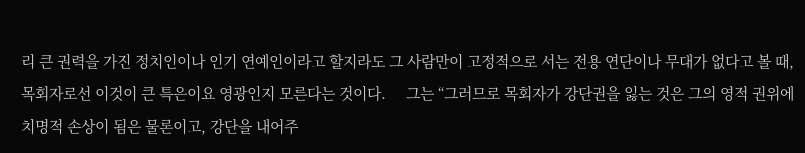리 큰 권력을 가진 정치인이나 인기 연예인이라고 할지라도 그 사람만이 고정적으로 서는 전용 연단이나 무대가 없다고 볼 때, 목회자로선 이것이 큰 특은이요 영광인지 모른다는 것이다.     그는 “그러므로 목회자가 강단권을 잃는 것은 그의 영적 권위에 치명적 손상이 됨은 물론이고, 강단을 내어주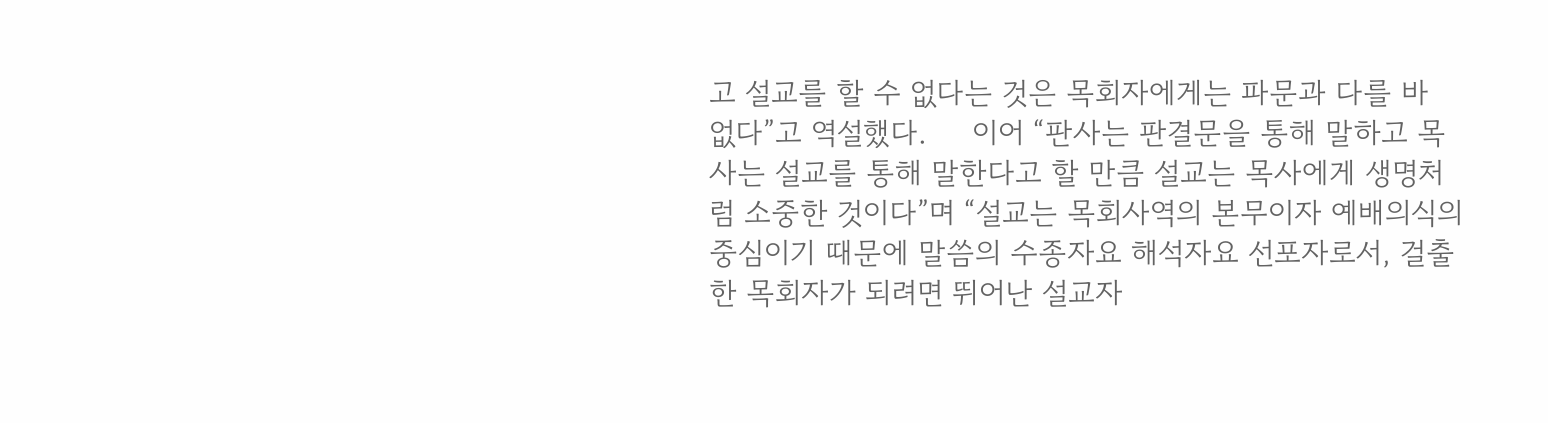고 설교를 할 수 없다는 것은 목회자에게는 파문과 다를 바 없다”고 역설했다.     이어 “판사는 판결문을 통해 말하고 목사는 설교를 통해 말한다고 할 만큼 설교는 목사에게 생명처럼 소중한 것이다”며 “설교는 목회사역의 본무이자 예배의식의 중심이기 때문에 말씀의 수종자요 해석자요 선포자로서, 걸출한 목회자가 되려면 뛰어난 설교자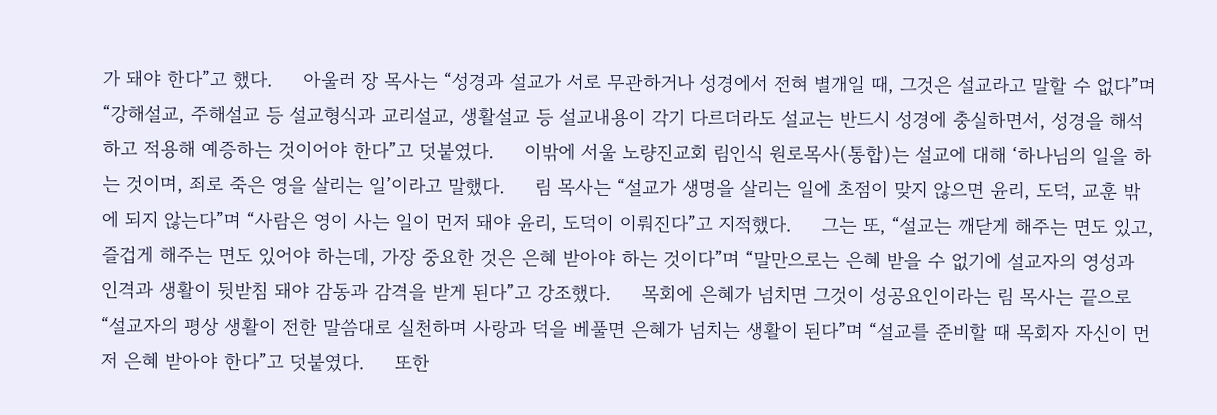가 돼야 한다”고 했다.     아울러 장 목사는 “성경과 설교가 서로 무관하거나 성경에서 전혀 별개일 때, 그것은 설교라고 말할 수 없다”며 “강해설교, 주해설교 등 설교형식과 교리설교, 생활설교 등 설교내용이 각기 다르더라도 설교는 반드시 성경에 충실하면서, 성경을 해석하고 적용해 예증하는 것이어야 한다”고 덧붙였다.     이밖에 서울 노량진교회 림인식 원로목사(통합)는 설교에 대해 ‘하나님의 일을 하는 것이며, 죄로 죽은 영을 살리는 일’이라고 말했다.     림 목사는 “설교가 생명을 살리는 일에 초점이 맞지 않으면 윤리, 도덕, 교훈 밖에 되지 않는다”며 “사람은 영이 사는 일이 먼저 돼야 윤리, 도덕이 이뤄진다”고 지적했다.     그는 또, “설교는 깨닫게 해주는 면도 있고, 즐겁게 해주는 면도 있어야 하는데, 가장 중요한 것은 은혜 받아야 하는 것이다”며 “말만으로는 은혜 받을 수 없기에 설교자의 영성과 인격과 생활이 뒷받침 돼야 감동과 감격을 받게 된다”고 강조했다.     목회에 은혜가 넘치면 그것이 성공요인이라는 림 목사는 끝으로 “설교자의 평상 생활이 전한 말씀대로 실천하며 사랑과 덕을 베풀면 은혜가 넘치는 생활이 된다”며 “설교를 준비할 때 목회자 자신이 먼저 은혜 받아야 한다”고 덧붙였다.     또한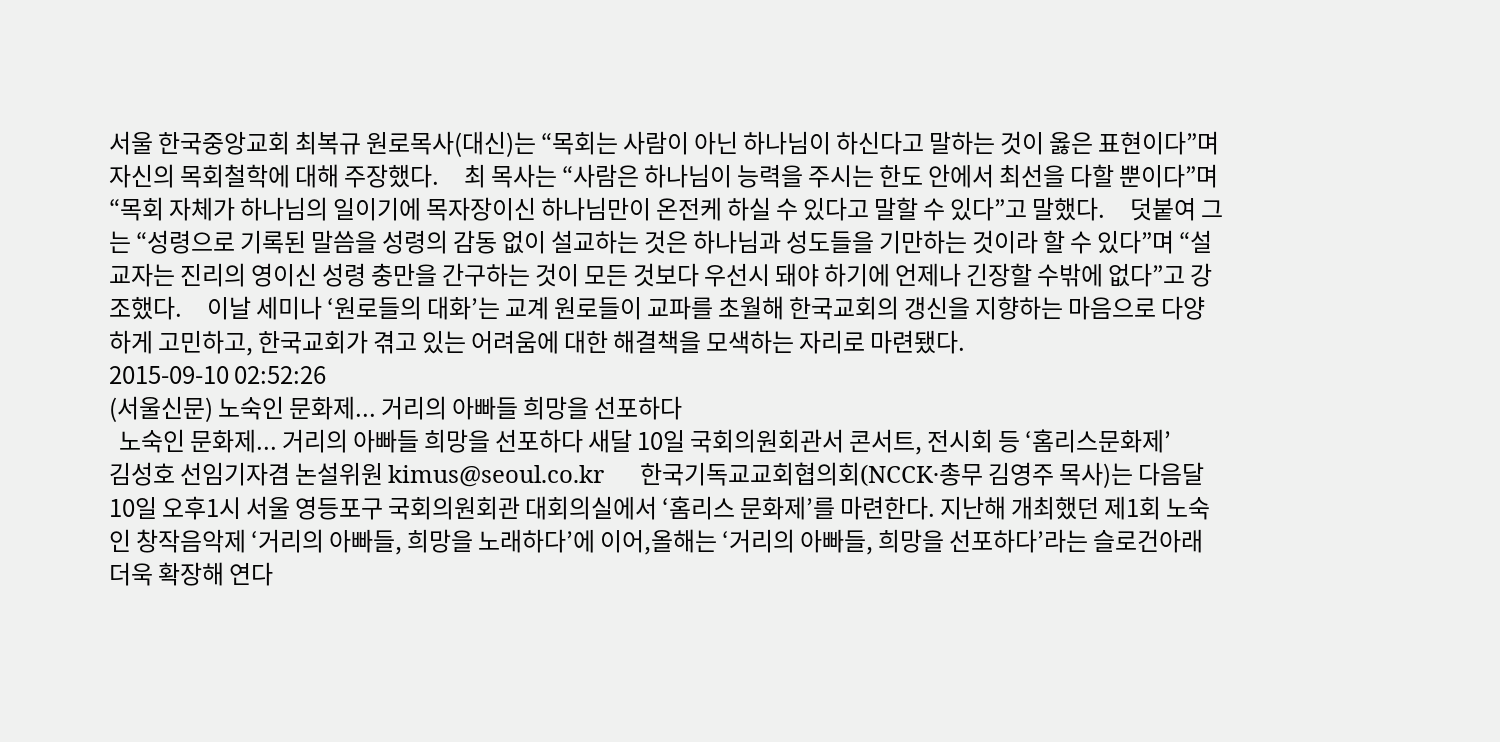서울 한국중앙교회 최복규 원로목사(대신)는 “목회는 사람이 아닌 하나님이 하신다고 말하는 것이 옳은 표현이다”며 자신의 목회철학에 대해 주장했다.     최 목사는 “사람은 하나님이 능력을 주시는 한도 안에서 최선을 다할 뿐이다”며 “목회 자체가 하나님의 일이기에 목자장이신 하나님만이 온전케 하실 수 있다고 말할 수 있다”고 말했다.     덧붙여 그는 “성령으로 기록된 말씀을 성령의 감동 없이 설교하는 것은 하나님과 성도들을 기만하는 것이라 할 수 있다”며 “설교자는 진리의 영이신 성령 충만을 간구하는 것이 모든 것보다 우선시 돼야 하기에 언제나 긴장할 수밖에 없다”고 강조했다.     이날 세미나 ‘원로들의 대화’는 교계 원로들이 교파를 초월해 한국교회의 갱신을 지향하는 마음으로 다양하게 고민하고, 한국교회가 겪고 있는 어려움에 대한 해결책을 모색하는 자리로 마련됐다.
2015-09-10 02:52:26
(서울신문) 노숙인 문화제... 거리의 아빠들 희망을 선포하다
  노숙인 문화제... 거리의 아빠들 희망을 선포하다 새달 10일 국회의원회관서 콘서트, 전시회 등 ‘홈리스문화제’         김성호 선임기자겸 논설위원 kimus@seoul.co.kr      한국기독교교회협의회(NCCK·총무 김영주 목사)는 다음달 10일 오후1시 서울 영등포구 국회의원회관 대회의실에서 ‘홈리스 문화제’를 마련한다. 지난해 개최했던 제1회 노숙인 창작음악제 ‘거리의 아빠들, 희망을 노래하다’에 이어,올해는 ‘거리의 아빠들, 희망을 선포하다’라는 슬로건아래 더욱 확장해 연다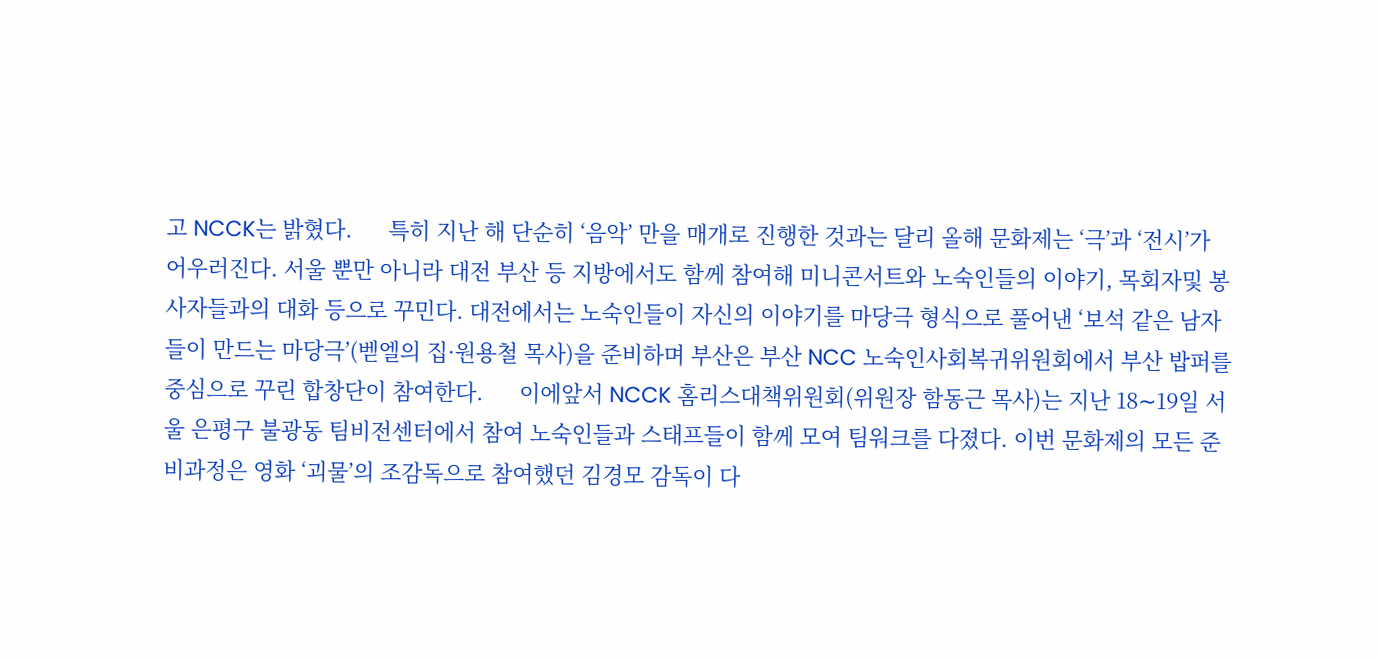고 NCCK는 밝혔다.      특히 지난 해 단순히 ‘음악’ 만을 매개로 진행한 것과는 달리 올해 문화제는 ‘극’과 ‘전시’가 어우러진다. 서울 뿐만 아니라 대전 부산 등 지방에서도 함께 참여해 미니콘서트와 노숙인들의 이야기, 목회자및 봉사자들과의 대화 등으로 꾸민다. 대전에서는 노숙인들이 자신의 이야기를 마당극 형식으로 풀어낸 ‘보석 같은 남자들이 만드는 마당극’(벧엘의 집·원용철 목사)을 준비하며 부산은 부산 NCC 노숙인사회복귀위원회에서 부산 밥퍼를 중심으로 꾸린 합창단이 참여한다.      이에앞서 NCCK 홈리스대책위원회(위원장 함동근 목사)는 지난 18∼19일 서울 은평구 불광동 팀비전센터에서 참여 노숙인들과 스태프들이 함께 모여 팀워크를 다졌다. 이번 문화제의 모든 준비과정은 영화 ‘괴물’의 조감독으로 참여했던 김경모 감독이 다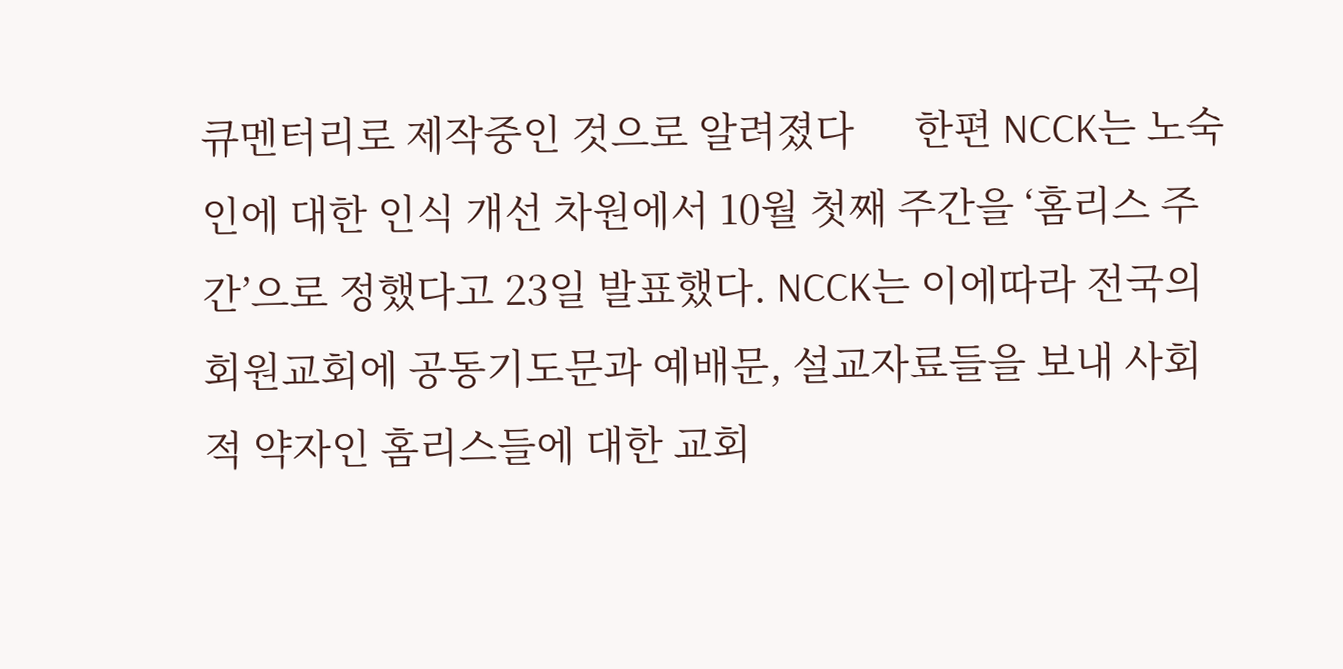큐멘터리로 제작중인 것으로 알려졌다      한편 NCCK는 노숙인에 대한 인식 개선 차원에서 10월 첫째 주간을 ‘홈리스 주간’으로 정했다고 23일 발표했다. NCCK는 이에따라 전국의 회원교회에 공동기도문과 예배문, 설교자료들을 보내 사회적 약자인 홈리스들에 대한 교회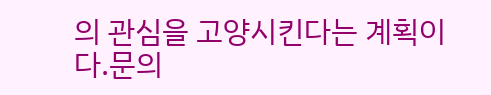의 관심을 고양시킨다는 계획이다.문의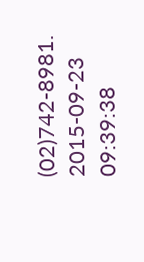(02)742-8981.
2015-09-23 09:39:38